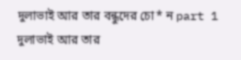দুলাভাই আর তার বন্ধুদের চো* ন part 1
দুলাভাই আর তার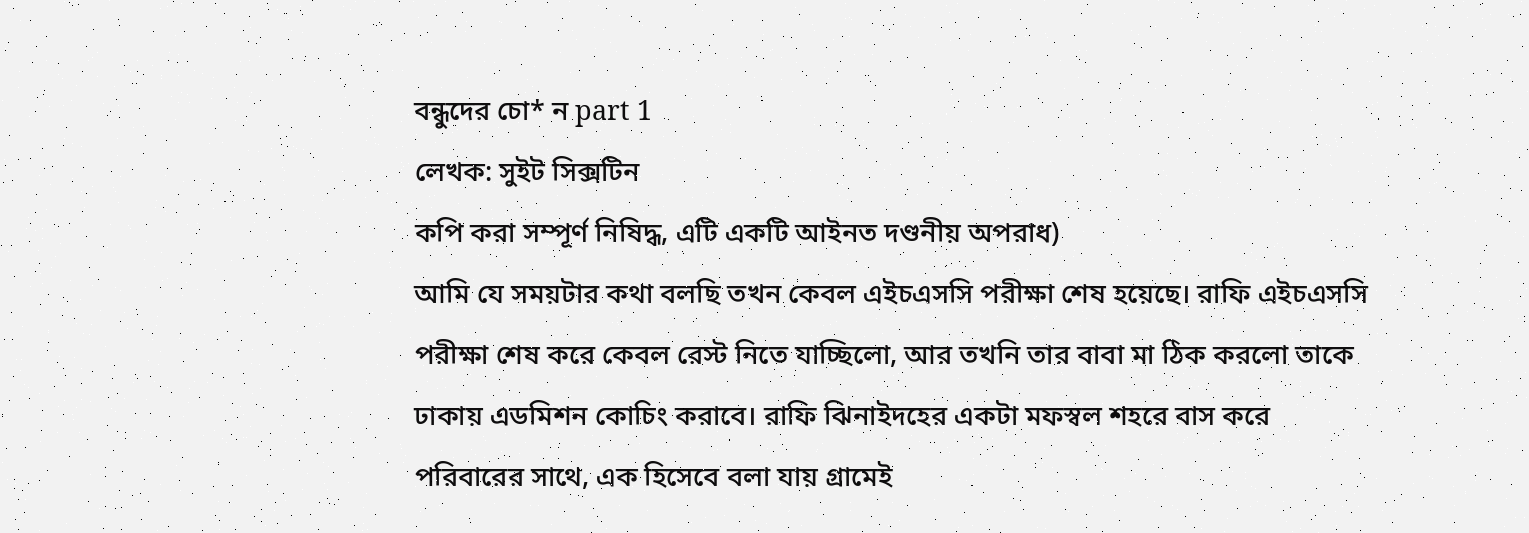বন্ধুদের চো* ন part 1
লেখক: সুইট সিক্সটিন
কপি করা সম্পূর্ণ নিষিদ্ধ, এটি একটি আইনত দণ্ডনীয় অপরাধ)
আমি যে সময়টার কথা বলছি তখন কেবল এইচএসসি পরীক্ষা শেষ হয়েছে। রাফি এইচএসসি পরীক্ষা শেষ করে কেবল রেস্ট নিতে যাচ্ছিলো, আর তখনি তার বাবা মা ঠিক করলো তাকে ঢাকায় এডমিশন কোচিং করাবে। রাফি ঝিনাইদহের একটা মফস্বল শহরে বাস করে পরিবারের সাথে, এক হিসেবে বলা যায় গ্রামেই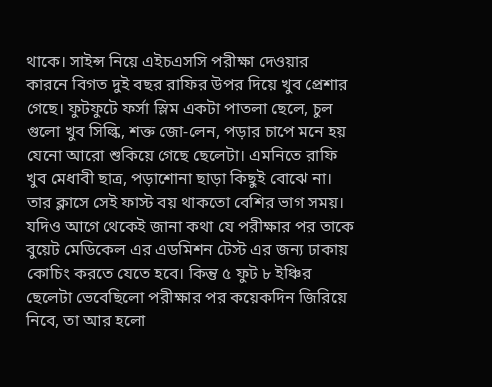থাকে। সাইন্স নিয়ে এইচএসসি পরীক্ষা দেওয়ার কারনে বিগত দুই বছর রাফির উপর দিয়ে খুব প্রেশার গেছে। ফুটফুটে ফর্সা স্লিম একটা পাতলা ছেলে, চুল গুলো খুব সিল্কি, শক্ত জো-লেন, পড়ার চাপে মনে হয় যেনো আরো শুকিয়ে গেছে ছেলেটা। এমনিতে রাফি খুব মেধাবী ছাত্র, পড়াশোনা ছাড়া কিছুই বোঝে না। তার ক্লাসে সেই ফাস্ট বয় থাকতো বেশির ভাগ সময়। যদিও আগে থেকেই জানা কথা যে পরীক্ষার পর তাকে বুয়েট মেডিকেল এর এডমিশন টেস্ট এর জন্য ঢাকায় কোচিং করতে যেতে হবে। কিন্তু ৫ ফুট ৮ ইঞ্চির ছেলেটা ভেবেছিলো পরীক্ষার পর কয়েকদিন জিরিয়ে নিবে, তা আর হলো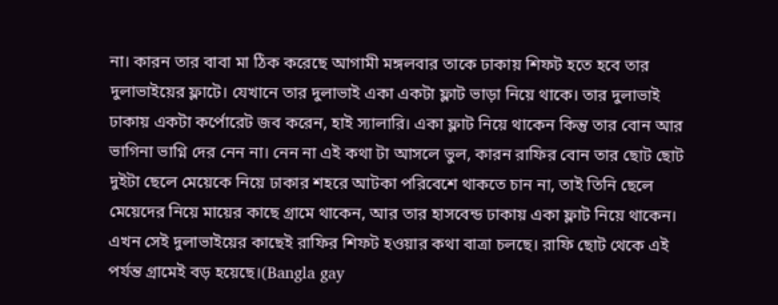না। কারন তার বাবা মা ঠিক করেছে আগামী মঙ্গলবার তাকে ঢাকায় শিফট হতে হবে তার দুলাভাইয়ের ফ্লাটে। যেখানে তার দুলাভাই একা একটা ফ্লাট ভাড়া নিয়ে থাকে। তার দুলাভাই ঢাকায় একটা কর্পোরেট জব করেন, হাই স্যালারি। একা ফ্লাট নিয়ে থাকেন কিন্তু তার বোন আর ভাগিনা ভাগ্নি দের নেন না। নেন না এই কথা টা আসলে ভুল, কারন রাফির বোন তার ছোট ছোট দুইটা ছেলে মেয়েকে নিয়ে ঢাকার শহরে আটকা পরিবেশে থাকতে চান না, তাই তিনি ছেলে মেয়েদের নিয়ে মায়ের কাছে গ্রামে থাকেন, আর তার হাসবেন্ড ঢাকায় একা ফ্লাট নিয়ে থাকেন। এখন সেই দুলাভাইয়ের কাছেই রাফির শিফট হওয়ার কথা বাত্রা চলছে। রাফি ছোট থেকে এই পর্যন্ত গ্রামেই বড় হয়েছে।(Bangla gay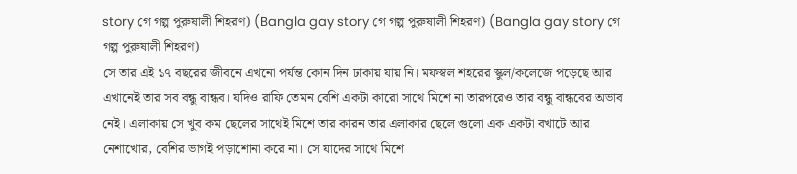story গে গল্প পুরুষালী শিহরণ) (Bangla gay story গে গল্প পুরুষালী শিহরণ) (Bangla gay story গে গল্প পুরুষালী শিহরণ)
সে তার এই ১৭ বছরের জীবনে এখনো পর্যন্ত কোন দিন ঢাকায় যায় নি। মফস্বল শহরের স্কুল/কলেজে পড়েছে আর এখানেই তার সব বন্ধু বান্ধব। যদিও রাফি তেমন বেশি একটা কারো সাথে মিশে না তারপরেও তার বন্ধু বান্ধবের অভাব নেই। এলাকায় সে খুব কম ছেলের সাথেই মিশে তার কারন তার এলাকার ছেলে গুলো এক একটা বখাটে আর নেশাখোর, বেশির ভাগই পড়াশোনা করে না। সে যাদের সাথে মিশে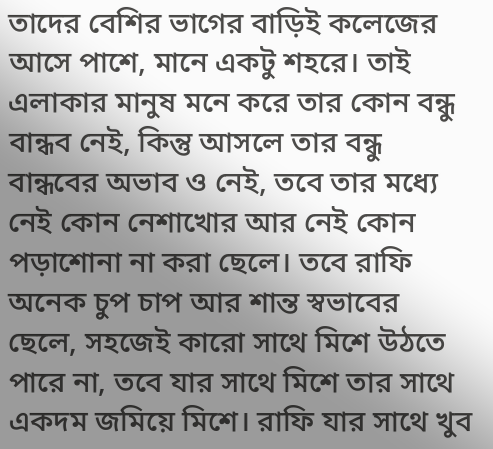তাদের বেশির ভাগের বাড়িই কলেজের আসে পাশে, মানে একটু শহরে। তাই এলাকার মানুষ মনে করে তার কোন বন্ধু বান্ধব নেই, কিন্তু আসলে তার বন্ধু বান্ধবের অভাব ও নেই, তবে তার মধ্যে নেই কোন নেশাখোর আর নেই কোন পড়াশোনা না করা ছেলে। তবে রাফি অনেক চুপ চাপ আর শান্ত স্বভাবের ছেলে, সহজেই কারো সাথে মিশে উঠতে পারে না, তবে যার সাথে মিশে তার সাথে একদম জমিয়ে মিশে। রাফি যার সাথে খুব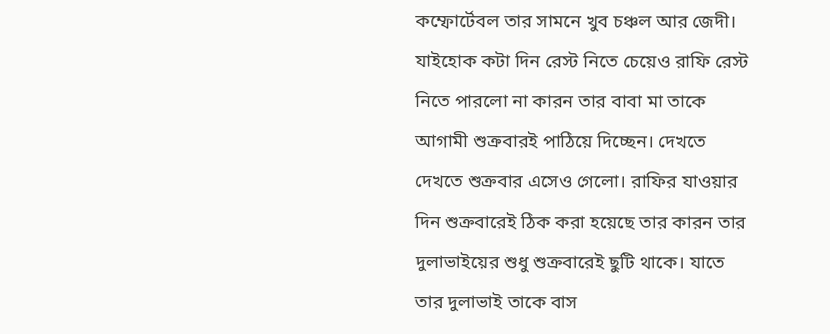কম্ফোর্টেবল তার সামনে খুব চঞ্চল আর জেদী। যাইহোক কটা দিন রেস্ট নিতে চেয়েও রাফি রেস্ট নিতে পারলো না কারন তার বাবা মা তাকে আগামী শুক্রবারই পাঠিয়ে দিচ্ছেন। দেখতে দেখতে শুক্রবার এসেও গেলো। রাফির যাওয়ার দিন শুক্রবারেই ঠিক করা হয়েছে তার কারন তার দুলাভাইয়ের শুধু শুক্রবারেই ছুটি থাকে। যাতে তার দুলাভাই তাকে বাস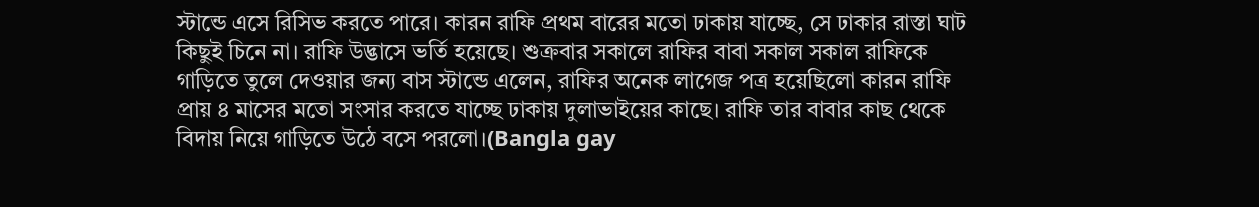স্টান্ডে এসে রিসিভ করতে পারে। কারন রাফি প্রথম বারের মতো ঢাকায় যাচ্ছে, সে ঢাকার রাস্তা ঘাট কিছুই চিনে না। রাফি উদ্ভাসে ভর্তি হয়েছে। শুক্রবার সকালে রাফির বাবা সকাল সকাল রাফিকে গাড়িতে তুলে দেওয়ার জন্য বাস স্টান্ডে এলেন, রাফির অনেক লাগেজ পত্র হয়েছিলো কারন রাফি প্রায় ৪ মাসের মতো সংসার করতে যাচ্ছে ঢাকায় দুলাভাইয়ের কাছে। রাফি তার বাবার কাছ থেকে বিদায় নিয়ে গাড়িতে উঠে বসে পরলো।(Bangla gay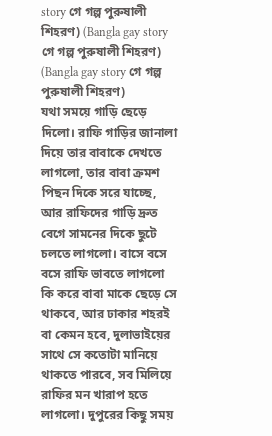story গে গল্প পুরুষালী শিহরণ) (Bangla gay story গে গল্প পুরুষালী শিহরণ) (Bangla gay story গে গল্প পুরুষালী শিহরণ)
যথা সময়ে গাড়ি ছেড়ে দিলো। রাফি গাড়ির জানালা দিয়ে তার বাবাকে দেখতে লাগলো, তার বাবা ক্রমশ পিছন দিকে সরে যাচ্ছে, আর রাফিদের গাড়ি দ্রুত বেগে সামনের দিকে ছুটে চলতে লাগলো। বাসে বসে বসে রাফি ভাবতে লাগলো কি করে বাবা মাকে ছেড়ে সে থাকবে, আর ঢাকার শহরই বা কেমন হবে, দুলাভাইয়ের সাথে সে কতোটা মানিয়ে থাকতে পারবে, সব মিলিয়ে রাফির মন খারাপ হতে লাগলো। দুপুরের কিছু সময়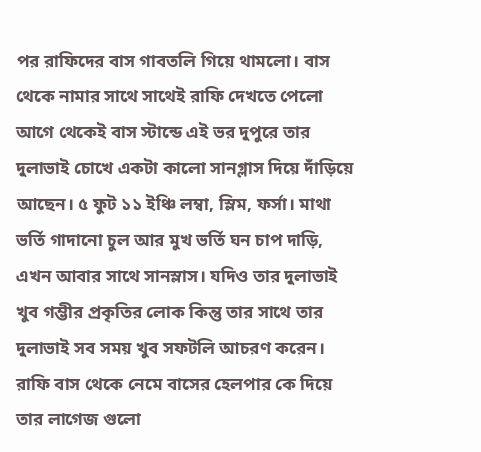পর রাফিদের বাস গাবতলি গিয়ে থামলো। বাস থেকে নামার সাথে সাথেই রাফি দেখতে পেলো আগে থেকেই বাস স্টান্ডে এই ভর দুপুরে তার দুলাভাই চোখে একটা কালো সানগ্লাস দিয়ে দাঁড়িয়ে আছেন। ৫ ফুট ১১ ইঞ্চি লম্বা, স্লিম, ফর্সা। মাথা ভর্তি গাদানো চুল আর মুখ ভর্তি ঘন চাপ দাড়ি, এখন আবার সাথে সানস্লাস। যদিও তার দুলাভাই খুব গম্ভীর প্রকৃতির লোক কিন্তু তার সাথে তার দুলাভাই সব সময় খুব সফটলি আচরণ করেন। রাফি বাস থেকে নেমে বাসের হেলপার কে দিয়ে তার লাগেজ গুলো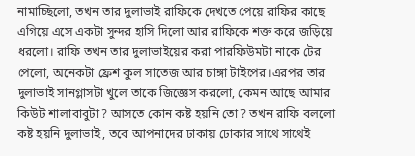নামাচ্ছিলো, তখন তার দুলাভাই রাফিকে দেখতে পেয়ে রাফির কাছে এগিয়ে এসে একটা সুন্দর হাসি দিলো আর রাফিকে শক্ত করে জড়িয়ে ধরলো। রাফি তখন তার দুলাভাইয়ের করা পারফিউমটা নাকে টের পেলো, অনেকটা ফ্রেশ কুল সাতেজ আর চাঙ্গা টাইপের।এরপর তার দুলাভাই সানগ্লাসটা খুলে তাকে জিজ্ঞেস করলো, কেমন আছে আমার কিউট শালাবাবুটা? আসতে কোন কষ্ট হয়নি তো? তখন রাফি বললো কষ্ট হয়নি দুলাভাই, তবে আপনাদের ঢাকায় ঢোকার সাথে সাথেই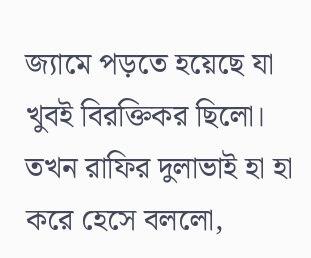জ্যামে পড়তে হয়েছে যা খুবই বিরক্তিকর ছিলো। তখন রাফির দুলাভাই হা হা করে হেসে বললো,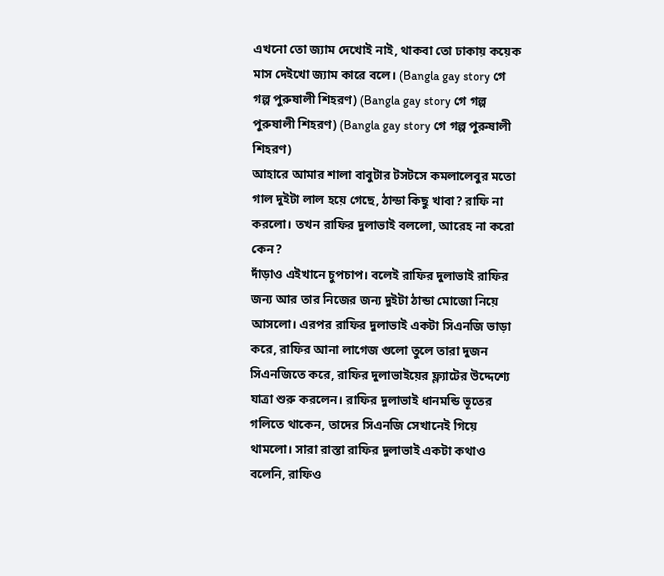এখনো তো জ্যাম দেখোই নাই, থাকবা তো ঢাকায় কয়েক মাস দেইখো জ্যাম কারে বলে। (Bangla gay story গে গল্প পুরুষালী শিহরণ) (Bangla gay story গে গল্প পুরুষালী শিহরণ) (Bangla gay story গে গল্প পুরুষালী শিহরণ)
আহারে আমার শালা বাবুটার টসটসে কমলালেবুর মতো গাল দুইটা লাল হয়ে গেছে, ঠান্ডা কিছু খাবা? রাফি না করলো। তখন রাফির দুলাভাই বললো, আরেহ না করো কেন?
দাঁড়াও এইখানে চুপচাপ। বলেই রাফির দুলাভাই রাফির জন্য আর তার নিজের জন্য দুইটা ঠান্ডা মোজো নিয়ে আসলো। এরপর রাফির দুলাভাই একটা সিএনজি ভাড়া করে, রাফির আনা লাগেজ গুলো তুলে তারা দুজন সিএনজিতে করে, রাফির দুলাভাইয়ের ফ্ল্যাটের উদ্দেশ্যে যাত্রা শুরু করলেন। রাফির দুলাভাই ধানমন্ডি ভূতের গলিতে থাকেন, তাদের সিএনজি সেখানেই গিয়ে থামলো। সারা রাস্তা রাফির দুলাভাই একটা কথাও বলেনি, রাফিও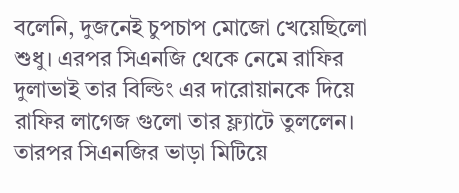বলেনি, দুজনেই চুপচাপ মোজো খেয়েছিলো শুধু। এরপর সিএনজি থেকে নেমে রাফির দুলাভাই তার বিল্ডিং এর দারোয়ানকে দিয়ে রাফির লাগেজ গুলো তার ফ্ল্যাটে তুললেন। তারপর সিএনজির ভাড়া মিটিয়ে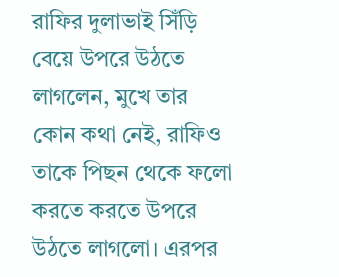রাফির দুলাভাই সিঁড়ি বেয়ে উপরে উঠতে লাগলেন, মুখে তার কোন কথা নেই, রাফিও তাকে পিছন থেকে ফলো করতে করতে উপরে উঠতে লাগলো। এরপর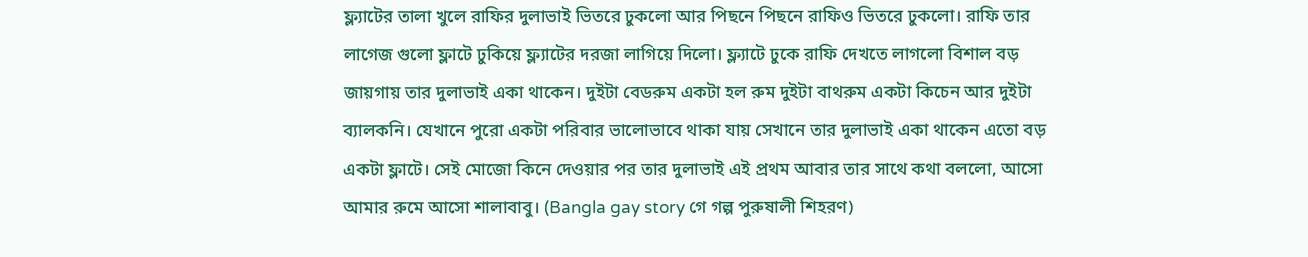ফ্ল্যাটের তালা খুলে রাফির দুলাভাই ভিতরে ঢুকলো আর পিছনে পিছনে রাফিও ভিতরে ঢুকলো। রাফি তার লাগেজ গুলো ফ্লাটে ঢুকিয়ে ফ্ল্যাটের দরজা লাগিয়ে দিলো। ফ্ল্যাটে ঢুকে রাফি দেখতে লাগলো বিশাল বড় জায়গায় তার দুলাভাই একা থাকেন। দুইটা বেডরুম একটা হল রুম দুইটা বাথরুম একটা কিচেন আর দুইটা ব্যালকনি। যেখানে পুরো একটা পরিবার ভালোভাবে থাকা যায় সেখানে তার দুলাভাই একা থাকেন এতো বড় একটা ফ্লাটে। সেই মোজো কিনে দেওয়ার পর তার দুলাভাই এই প্রথম আবার তার সাথে কথা বললো, আসো আমার রুমে আসো শালাবাবু। (Bangla gay story গে গল্প পুরুষালী শিহরণ)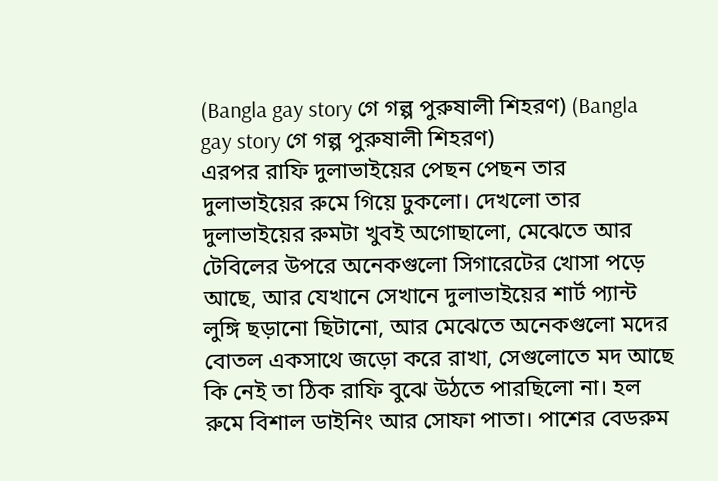(Bangla gay story গে গল্প পুরুষালী শিহরণ) (Bangla gay story গে গল্প পুরুষালী শিহরণ)
এরপর রাফি দুলাভাইয়ের পেছন পেছন তার দুলাভাইয়ের রুমে গিয়ে ঢুকলো। দেখলো তার দুলাভাইয়ের রুমটা খুবই অগোছালো, মেঝেতে আর টেবিলের উপরে অনেকগুলো সিগারেটের খোসা পড়ে আছে, আর যেখানে সেখানে দুলাভাইয়ের শার্ট প্যান্ট লুঙ্গি ছড়ানো ছিটানো, আর মেঝেতে অনেকগুলো মদের বোতল একসাথে জড়ো করে রাখা, সেগুলোতে মদ আছে কি নেই তা ঠিক রাফি বুঝে উঠতে পারছিলো না। হল রুমে বিশাল ডাইনিং আর সোফা পাতা। পাশের বেডরুম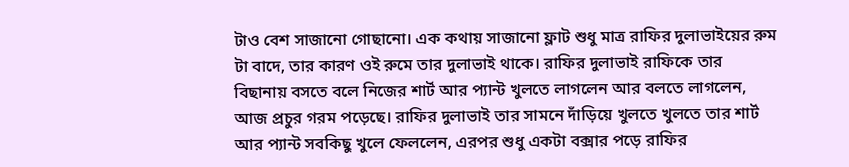টাও বেশ সাজানো গোছানো। এক কথায় সাজানো ফ্লাট শুধু মাত্র রাফির দুলাভাইয়ের রুম টা বাদে, তার কারণ ওই রুমে তার দুলাভাই থাকে। রাফির দুলাভাই রাফিকে তার বিছানায় বসতে বলে নিজের শার্ট আর প্যান্ট খুলতে লাগলেন আর বলতে লাগলেন, আজ প্রচুর গরম পড়েছে। রাফির দুলাভাই তার সামনে দাঁড়িয়ে খুলতে খুলতে তার শার্ট আর প্যান্ট সবকিছু খুলে ফেললেন, এরপর শুধু একটা বক্সার পড়ে রাফির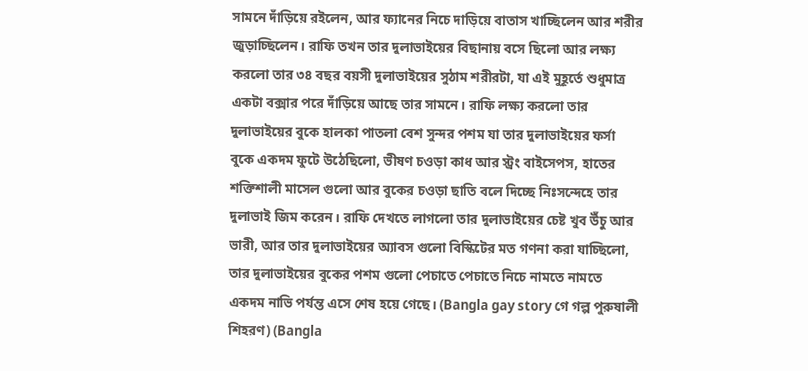সামনে দাঁড়িয়ে রইলেন, আর ফ্যানের নিচে দাড়িয়ে বাতাস খাচ্ছিলেন আর শরীর জুড়াচ্ছিলেন। রাফি তখন তার দুলাভাইয়ের বিছানায় বসে ছিলো আর লক্ষ্য করলো তার ৩৪ বছর বয়সী দুলাভাইয়ের সুঠাম শরীরটা, যা এই মুহূর্তে শুধুমাত্র একটা বক্সার পরে দাঁড়িয়ে আছে তার সামনে। রাফি লক্ষ্য করলো তার দুলাভাইয়ের বুকে হালকা পাতলা বেশ সুন্দর পশম যা তার দুলাভাইয়ের ফর্সা বুকে একদম ফুটে উঠেছিলো, ভীষণ চওড়া কাধ আর স্ট্রং বাইসেপস, হাতের শক্তিশালী মাসেল গুলো আর বুকের চওড়া ছাতি বলে দিচ্ছে নিঃসন্দেহে তার দুলাভাই জিম করেন। রাফি দেখতে লাগলো তার দুলাভাইয়ের চেষ্ট খুব উঁচু আর ভারী, আর তার দুলাভাইয়ের অ্যাবস গুলো বিস্কিটের মত গণনা করা যাচ্ছিলো, তার দুলাভাইয়ের বুকের পশম গুলো পেচাতে পেচাতে নিচে নামতে নামতে একদম নাভি পর্যন্ত এসে শেষ হয়ে গেছে। (Bangla gay story গে গল্প পুরুষালী শিহরণ) (Bangla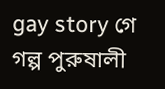gay story গে গল্প পুরুষালী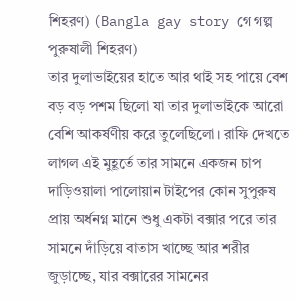শিহরণ) (Bangla gay story গে গল্প পুরুষালী শিহরণ)
তার দুলাভাইয়ের হাতে আর থাই সহ পায়ে বেশ বড় বড় পশম ছিলো যা তার দুলাভাইকে আরো বেশি আকর্ষণীয় করে তুলেছিলো। রাফি দেখতে লাগল এই মুহূর্তে তার সামনে একজন চাপ দাড়িওয়ালা পালোয়ান টাইপের কোন সুপুরুষ প্রায় অর্ধনগ্ন মানে শুধু একটা বক্সার পরে তার সামনে দাঁড়িয়ে বাতাস খাচ্ছে আর শরীর জুড়াচ্ছে, যার বক্সারের সামনের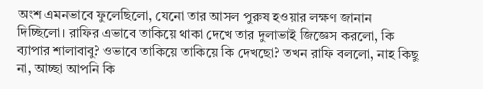অংশ এমনভাবে ফুলেছিলো, যেনো তার আসল পুরুষ হওয়ার লক্ষণ জানান দিচ্ছিলো। রাফির এভাবে তাকিয়ে থাকা দেখে তার দুলাভাই জিজ্ঞেস করলো, কি ব্যাপার শালাবাবু? ওভাবে তাকিয়ে তাকিয়ে কি দেখছো? তখন রাফি বললো, নাহ কিছু না, আচ্ছা আপনি কি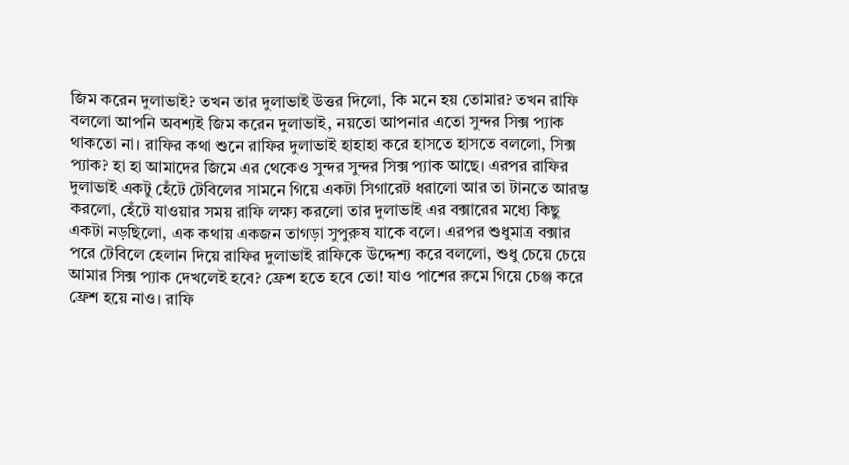জিম করেন দুলাভাই? তখন তার দুলাভাই উত্তর দিলো, কি মনে হয় তোমার? তখন রাফি বললো আপনি অবশ্যই জিম করেন দুলাভাই, নয়তো আপনার এতো সুন্দর সিক্স প্যাক থাকতো না। রাফির কথা শুনে রাফির দুলাভাই হাহাহা করে হাসতে হাসতে বললো, সিক্স প্যাক? হা হা আমাদের জিমে এর থেকেও সুন্দর সুন্দর সিক্স প্যাক আছে। এরপর রাফির দুলাভাই একটু হেঁটে টেবিলের সামনে গিয়ে একটা সিগারেট ধরালো আর তা টানতে আরম্ভ করলো, হেঁটে যাওয়ার সময় রাফি লক্ষ্য করলো তার দুলাভাই এর বক্সারের মধ্যে কিছু একটা নড়ছিলো, এক কথায় একজন তাগড়া সুপুরুষ যাকে বলে। এরপর শুধুমাত্র বক্সার পরে টেবিলে হেলান দিয়ে রাফির দুলাভাই রাফিকে উদ্দেশ্য করে বললো, শুধু চেয়ে চেয়ে আমার সিক্স প্যাক দেখলেই হবে? ফ্রেশ হতে হবে তো! যাও পাশের রুমে গিয়ে চেঞ্জ করে ফ্রেশ হয়ে নাও। রাফি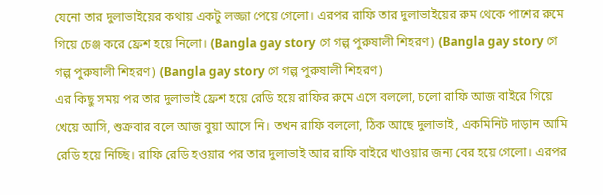যেনো তার দুলাভাইয়ের কথায় একটু লজ্জা পেয়ে গেলো। এরপর রাফি তার দুলাভাইয়ের রুম থেকে পাশের রুমে গিয়ে চেঞ্জ করে ফ্রেশ হয়ে নিলো। (Bangla gay story গে গল্প পুরুষালী শিহরণ) (Bangla gay story গে গল্প পুরুষালী শিহরণ) (Bangla gay story গে গল্প পুরুষালী শিহরণ)
এর কিছু সময় পর তার দুলাভাই ফ্রেশ হয়ে রেডি হয়ে রাফির রুমে এসে বললো, চলো রাফি আজ বাইরে গিয়ে খেয়ে আসি, শুক্রবার বলে আজ বুয়া আসে নি। তখন রাফি বললো, ঠিক আছে দুলাভাই, একমিনিট দাড়ান আমি রেডি হয়ে নিচ্ছি। রাফি রেডি হওয়ার পর তার দুলাভাই আর রাফি বাইরে খাওয়ার জন্য বের হয়ে গেলো। এরপর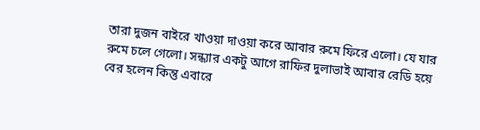তারা দুজন বাইরে খাওয়া দাওয়া করে আবার রুমে ফিরে এলো। যে যার রুমে চলে গেলো। সন্ধ্যার একটু আগে রাফির দুলাভাই আবার রেডি হয়ে বের হলেন কিন্তু এবারে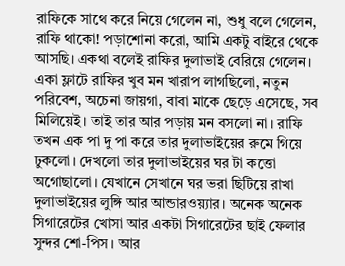রাফিকে সাথে করে নিয়ে গেলেন না, শুধু বলে গেলেন, রাফি থাকো! পড়াশোনা করো, আমি একটু বাইরে থেকে আসছি। একথা বলেই রাফির দুলাভাই বেরিয়ে গেলেন। একা ফ্লাটে রাফির খুব মন খারাপ লাগছিলো, নতুন পরিবেশ, অচেনা জায়গা, বাবা মাকে ছেড়ে এসেছে, সব মিলিয়েই। তাই তার আর পড়ায় মন বসলো না। রাফি তখন এক পা দু পা করে তার দুলাভাইয়ের রুমে গিয়ে ঢুকলো। দেখলো তার দুলাভাইয়ের ঘর টা কত্তো অগোছালো। যেখানে সেখানে ঘর ভরা ছিটিয়ে রাখা দুলাভাইয়ের লুঙ্গি আর আন্ডারওয়্যার। অনেক অনেক সিগারেটের খোসা আর একটা সিগারেটের ছাই ফেলার সুন্দর শো-পিস। আর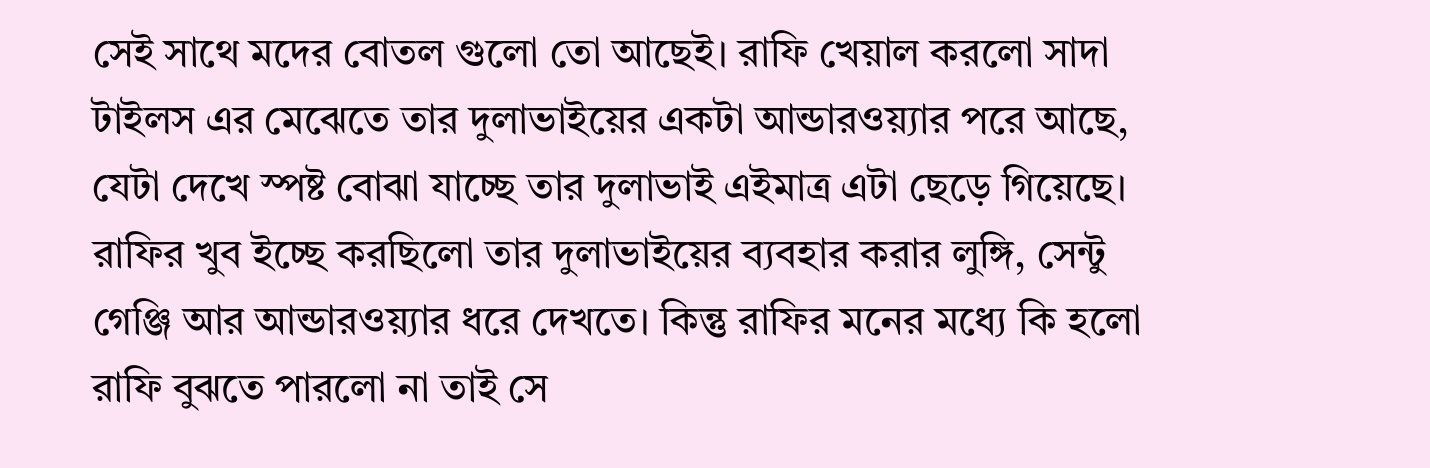সেই সাথে মদের বোতল গুলো তো আছেই। রাফি খেয়াল করলো সাদা টাইলস এর মেঝেতে তার দুলাভাইয়ের একটা আন্ডারওয়্যার পরে আছে, যেটা দেখে স্পষ্ট বোঝা যাচ্ছে তার দুলাভাই এইমাত্র এটা ছেড়ে গিয়েছে। রাফির খুব ইচ্ছে করছিলো তার দুলাভাইয়ের ব্যবহার করার লুঙ্গি, সেন্টু গেঞ্জি আর আন্ডারওয়্যার ধরে দেখতে। কিন্তু রাফির মনের মধ্যে কি হলো রাফি বুঝতে পারলো না তাই সে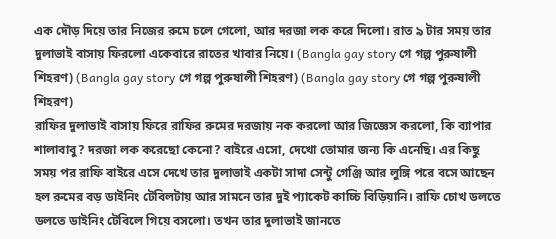এক দৌড় দিয়ে তার নিজের রুমে চলে গেলো, আর দরজা লক করে দিলো। রাত ৯ টার সময় তার দুলাভাই বাসায় ফিরলো একেবারে রাতের খাবার নিয়ে। (Bangla gay story গে গল্প পুরুষালী শিহরণ) (Bangla gay story গে গল্প পুরুষালী শিহরণ) (Bangla gay story গে গল্প পুরুষালী শিহরণ)
রাফির দুলাভাই বাসায় ফিরে রাফির রুমের দরজায় নক করলো আর জিজ্ঞেস করলো, কি ব্যাপার শালাবাবু? দরজা লক করেছো কেনো? বাইরে এসো, দেখো তোমার জন্য কি এনেছি। এর কিছু সময় পর রাফি বাইরে এসে দেখে তার দুলাভাই একটা সাদা সেন্টু গেঞ্জি আর লুঙ্গি পরে বসে আছেন হল রুমের বড় ডাইনিং টেবিলটায় আর সামনে তার দুই প্যাকেট কাচ্চি বিড়িয়ানি। রাফি চোখ ডলতে ডলতে ডাইনিং টেবিলে গিয়ে বসলো। তখন তার দুলাভাই জানতে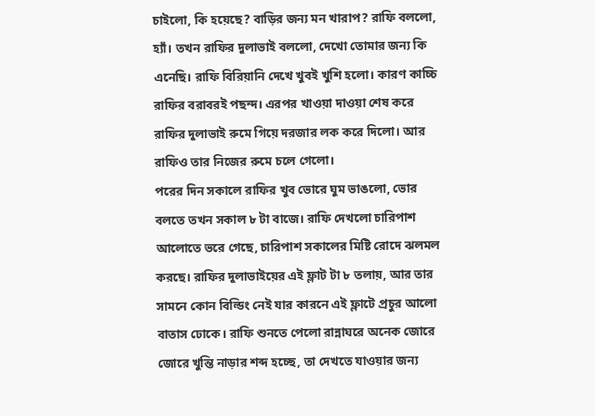চাইলো, কি হয়েছে? বাড়ির জন্য মন খারাপ? রাফি বললো, হ্যাঁ। তখন রাফির দুলাভাই বললো, দেখো তোমার জন্য কি এনেছি। রাফি বিরিয়ানি দেখে খুবই খুশি হলো। কারণ কাচ্চি রাফির বরাবরই পছন্দ। এরপর খাওয়া দাওয়া শেষ করে রাফির দুলাভাই রুমে গিয়ে দরজার লক করে দিলো। আর রাফিও তার নিজের রুমে চলে গেলো।
পরের দিন সকালে রাফির খুব ভোরে ঘুম ভাঙলো, ভোর বলতে তখন সকাল ৮ টা বাজে। রাফি দেখলো চারিপাশ আলোতে ভরে গেছে, চারিপাশ সকালের মিষ্টি রোদে ঝলমল করছে। রাফির দুলাভাইয়ের এই ফ্লাট টা ৮ তলায়, আর তার সামনে কোন বিল্ডিং নেই যার কারনে এই ফ্লাটে প্রচুর আলো বাতাস ঢোকে। রাফি শুনতে পেলো রান্নাঘরে অনেক জোরে জোরে খুন্তি নাড়ার শব্দ হচ্ছে, তা দেখতে যাওয়ার জন্য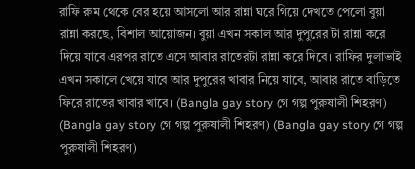রাফি রুম থেকে বের হয়ে আসলো আর রান্না ঘরে গিয়ে দেখতে পেলো বুয়া রান্না করছে, বিশাল আয়োজন। বুয়া এখন সকাল আর দুপুরের টা রান্না করে দিয়ে যাবে এরপর রাতে এসে আবার রাতেরটা রান্না করে দিবে। রাফির দুলাভাই এখন সকালে খেয়ে যাবে আর দুপুরের খাবার নিয়ে যাবে, আবার রাতে বাড়িতে ফিরে রাতের খাবার খাবে। (Bangla gay story গে গল্প পুরুষালী শিহরণ) (Bangla gay story গে গল্প পুরুষালী শিহরণ) (Bangla gay story গে গল্প পুরুষালী শিহরণ)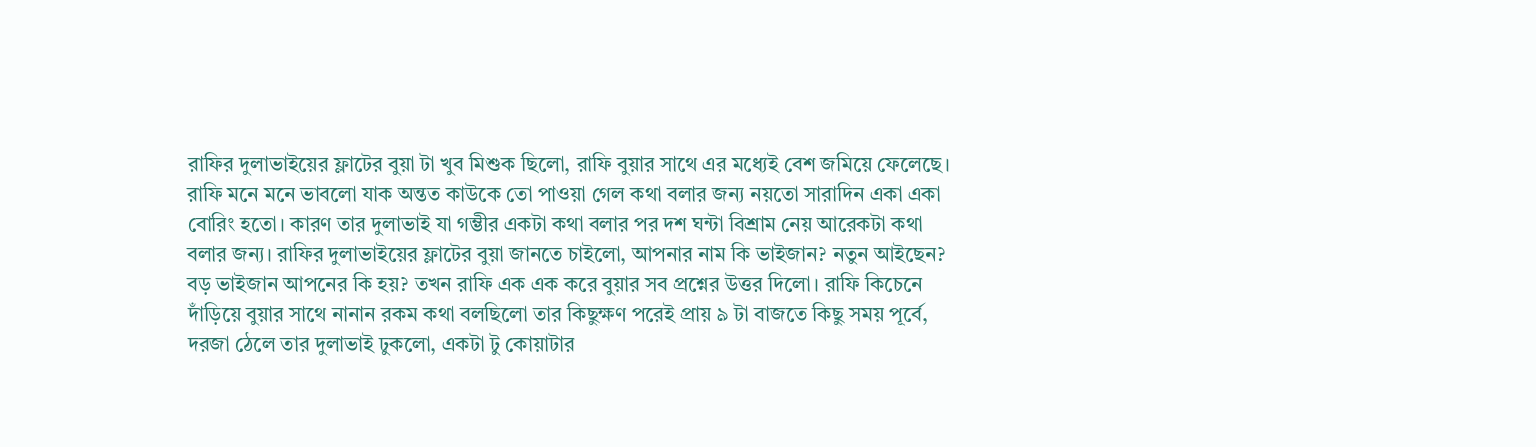রাফির দুলাভাইয়ের ফ্লাটের বুয়া টা খুব মিশুক ছিলো, রাফি বুয়ার সাথে এর মধ্যেই বেশ জমিয়ে ফেলেছে। রাফি মনে মনে ভাবলো যাক অন্তত কাউকে তো পাওয়া গেল কথা বলার জন্য নয়তো সারাদিন একা একা বোরিং হতো। কারণ তার দুলাভাই যা গম্ভীর একটা কথা বলার পর দশ ঘন্টা বিশ্রাম নেয় আরেকটা কথা বলার জন্য। রাফির দুলাভাইয়ের ফ্লাটের বুয়া জানতে চাইলো, আপনার নাম কি ভাইজান? নতুন আইছেন? বড় ভাইজান আপনের কি হয়? তখন রাফি এক এক করে বুয়ার সব প্রশ্নের উত্তর দিলো। রাফি কিচেনে দাঁড়িয়ে বুয়ার সাথে নানান রকম কথা বলছিলো তার কিছুক্ষণ পরেই প্রায় ৯ টা বাজতে কিছু সময় পূর্বে, দরজা ঠেলে তার দুলাভাই ঢুকলো, একটা টু কোয়াটার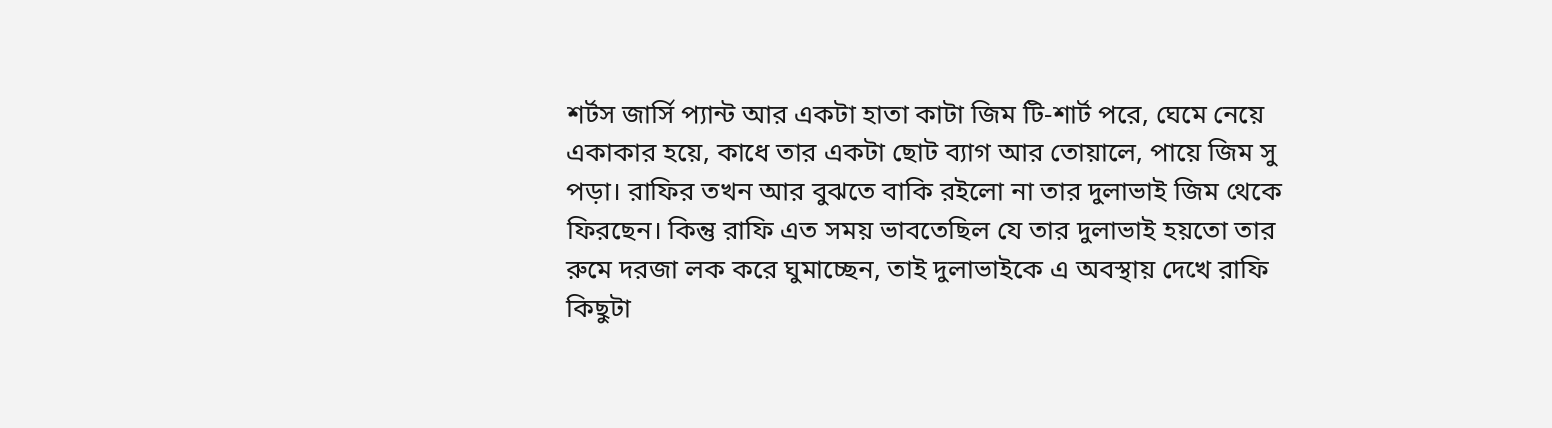শর্টস জার্সি প্যান্ট আর একটা হাতা কাটা জিম টি-শার্ট পরে, ঘেমে নেয়ে একাকার হয়ে, কাধে তার একটা ছোট ব্যাগ আর তোয়ালে, পায়ে জিম সু পড়া। রাফির তখন আর বুঝতে বাকি রইলো না তার দুলাভাই জিম থেকে ফিরছেন। কিন্তু রাফি এত সময় ভাবতেছিল যে তার দুলাভাই হয়তো তার রুমে দরজা লক করে ঘুমাচ্ছেন, তাই দুলাভাইকে এ অবস্থায় দেখে রাফি কিছুটা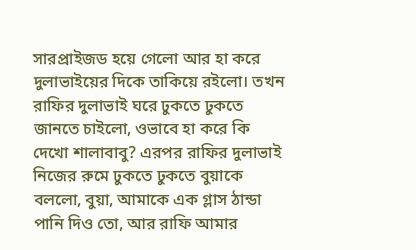সারপ্রাইজড হয়ে গেলো আর হা করে দুলাভাইয়ের দিকে তাকিয়ে রইলো। তখন রাফির দুলাভাই ঘরে ঢুকতে ঢুকতে জানতে চাইলো, ওভাবে হা করে কি দেখো শালাবাবু? এরপর রাফির দুলাভাই নিজের রুমে ঢুকতে ঢুকতে বুয়াকে বললো, বুয়া, আমাকে এক গ্লাস ঠান্ডা পানি দিও তো, আর রাফি আমার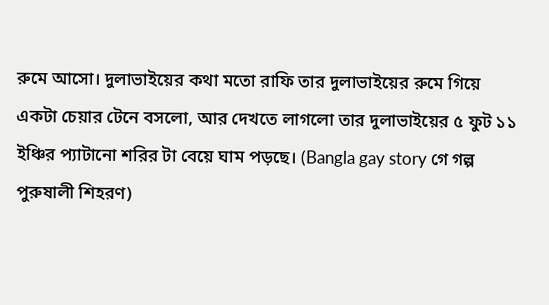রুমে আসো। দুলাভাইয়ের কথা মতো রাফি তার দুলাভাইয়ের রুমে গিয়ে একটা চেয়ার টেনে বসলো, আর দেখতে লাগলো তার দুলাভাইয়ের ৫ ফুট ১১ ইঞ্চির প্যাটানো শরির টা বেয়ে ঘাম পড়ছে। (Bangla gay story গে গল্প পুরুষালী শিহরণ)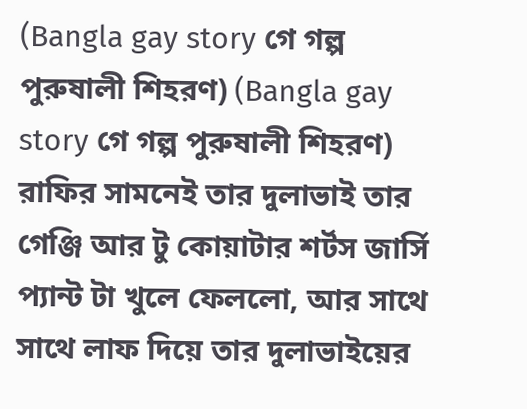(Bangla gay story গে গল্প পুরুষালী শিহরণ) (Bangla gay story গে গল্প পুরুষালী শিহরণ)
রাফির সামনেই তার দুলাভাই তার গেঞ্জি আর টু কোয়াটার শর্টস জার্সি প্যান্ট টা খুলে ফেললো, আর সাথে সাথে লাফ দিয়ে তার দুলাভাইয়ের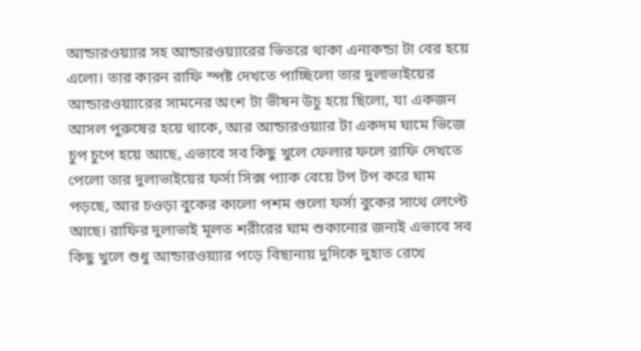আন্ডারওয়্যার সহ আন্ডারওয়্যারের ভিতরে থাকা এনাকন্ডা টা বের হয়ে এলো। তার কারন রাফি স্পষ্ট দেখতে পাচ্ছিলো তার দুলাভাইয়ের আন্ডারওয়্যারের সামনের অংশ টা ভীষন উচু হয়ে ছিলো, যা একজন আসল পুরুষের হয়ে থাকে, আর আন্ডারওয়্যার টা একদম ঘামে ভিজে চুপ চুপে হয়ে আছে, এভাবে সব কিছু খুলে ফেলার ফলে রাফি দেখতে পেলো তার দুলাভাইয়ের ফর্সা সিক্স প্যাক বেয়ে টপ টপ করে ঘাম পড়ছে, আর চওড়া বুকের কালো পশম গুলো ফর্সা বুকের সাথে লেপ্টে আছে। রাফির দুলাভাই মূলত শরীরের ঘাম শুকানোর জন্যই এভাবে সব কিছু খুলে শুধু আন্ডারওয়্যার পড়ে বিছানায় দুদিকে দুহাত রেখে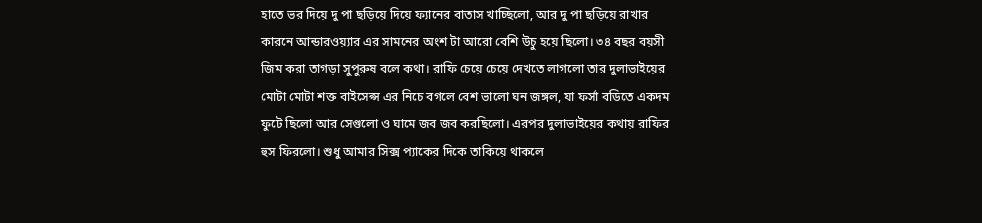হাতে ভর দিয়ে দু পা ছড়িয়ে দিয়ে ফ্যানের বাতাস খাচ্ছিলো, আর দু পা ছড়িয়ে রাখার কারনে আন্ডারওয়্যার এর সামনের অংশ টা আরো বেশি উচু হয়ে ছিলো। ৩৪ বছর বয়সী জিম করা তাগড়া সুপুরুষ বলে কথা। রাফি চেয়ে চেয়ে দেখতে লাগলো তার দুলাভাইয়ের মোটা মোটা শক্ত বাইসেপ্স এর নিচে বগলে বেশ ভালো ঘন জঙ্গল, যা ফর্সা বডিতে একদম ফুটে ছিলো আর সেগুলো ও ঘামে জব জব করছিলো। এরপর দুলাভাইয়ের কথায় রাফির হুস ফিরলো। শুধু আমার সিক্স প্যাকের দিকে তাকিয়ে থাকলে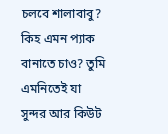চলবে শালাবাবু? কিহ এমন প্যাক বানাতে চাও? তুমি এমনিতেই যা সুন্দর আর কিউট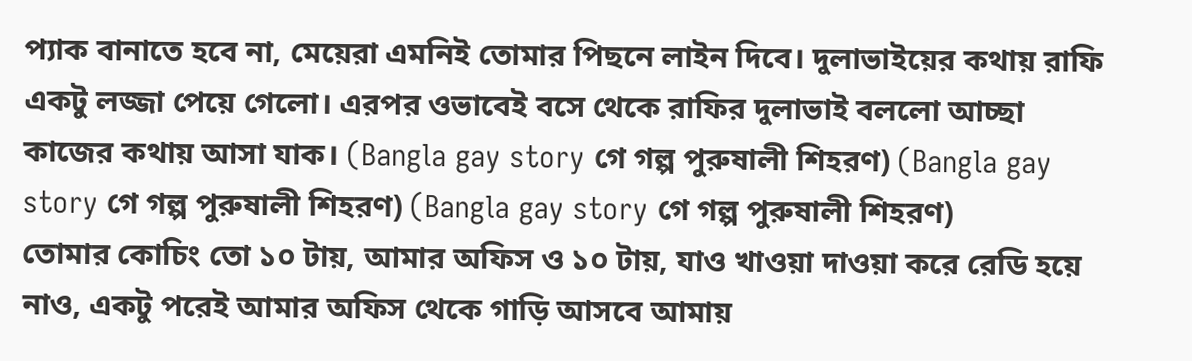প্যাক বানাতে হবে না, মেয়েরা এমনিই তোমার পিছনে লাইন দিবে। দুলাভাইয়ের কথায় রাফি একটু লজ্জা পেয়ে গেলো। এরপর ওভাবেই বসে থেকে রাফির দুলাভাই বললো আচ্ছা কাজের কথায় আসা যাক। (Bangla gay story গে গল্প পুরুষালী শিহরণ) (Bangla gay story গে গল্প পুরুষালী শিহরণ) (Bangla gay story গে গল্প পুরুষালী শিহরণ)
তোমার কোচিং তো ১০ টায়, আমার অফিস ও ১০ টায়, যাও খাওয়া দাওয়া করে রেডি হয়ে নাও, একটু পরেই আমার অফিস থেকে গাড়ি আসবে আমায়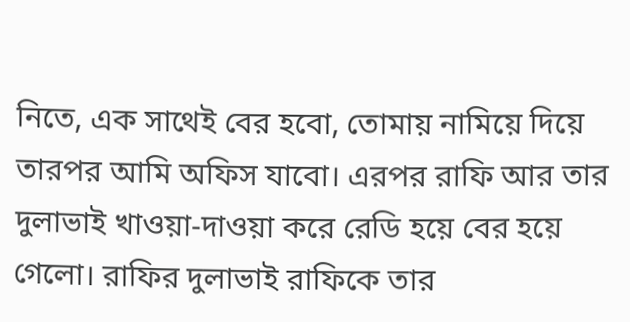নিতে, এক সাথেই বের হবো, তোমায় নামিয়ে দিয়ে তারপর আমি অফিস যাবো। এরপর রাফি আর তার দুলাভাই খাওয়া-দাওয়া করে রেডি হয়ে বের হয়ে গেলো। রাফির দুলাভাই রাফিকে তার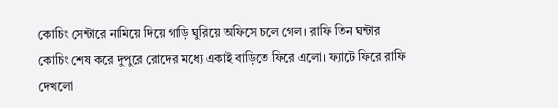কোচিং সেন্টারে নামিয়ে দিয়ে গাড়ি ঘুরিয়ে অফিসে চলে গেল। রাফি তিন ঘন্টার কোচিং শেষ করে দুপুরে রোদের মধ্যে একাই বাড়িতে ফিরে এলো। ফ্যাটে ফিরে রাফি দেখলো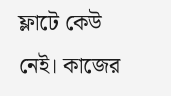ফ্লাটে কেউ নেই। কাজের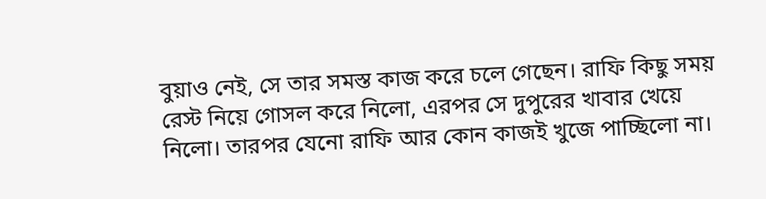বুয়াও নেই, সে তার সমস্ত কাজ করে চলে গেছেন। রাফি কিছু সময় রেস্ট নিয়ে গোসল করে নিলো, এরপর সে দুপুরের খাবার খেয়ে নিলো। তারপর যেনো রাফি আর কোন কাজই খুজে পাচ্ছিলো না।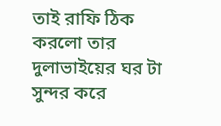তাই রাফি ঠিক করলো তার দুলাভাইয়ের ঘর টা সুন্দর করে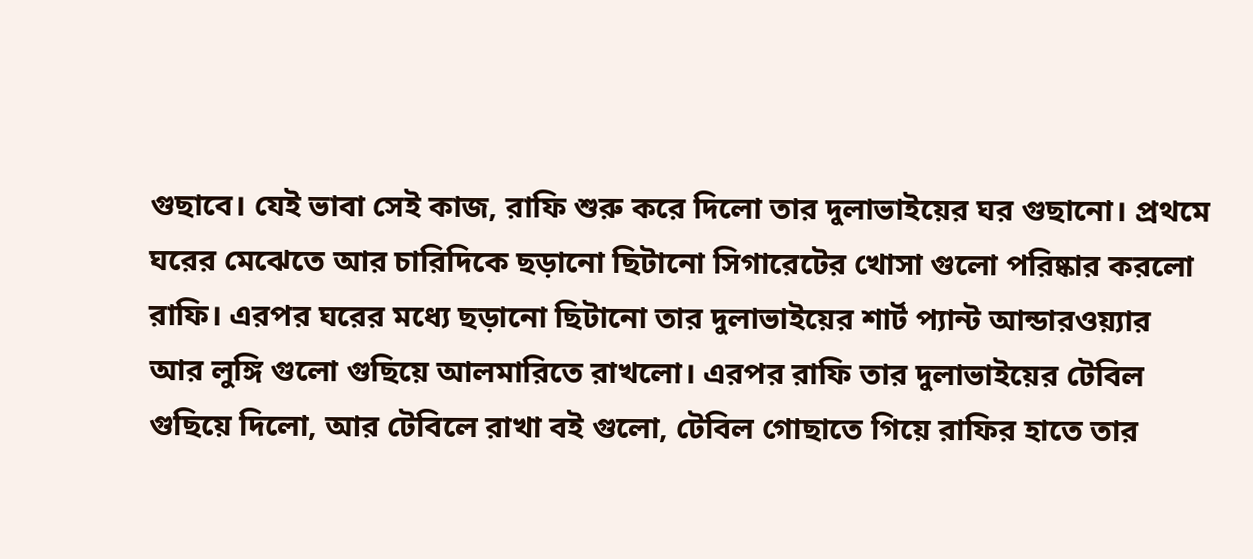গুছাবে। যেই ভাবা সেই কাজ, রাফি শুরু করে দিলো তার দুলাভাইয়ের ঘর গুছানো। প্রথমে ঘরের মেঝেতে আর চারিদিকে ছড়ানো ছিটানো সিগারেটের খোসা গুলো পরিষ্কার করলো রাফি। এরপর ঘরের মধ্যে ছড়ানো ছিটানো তার দুলাভাইয়ের শার্ট প্যান্ট আন্ডারওয়্যার আর লুঙ্গি গুলো গুছিয়ে আলমারিতে রাখলো। এরপর রাফি তার দুলাভাইয়ের টেবিল গুছিয়ে দিলো, আর টেবিলে রাখা বই গুলো, টেবিল গোছাতে গিয়ে রাফির হাতে তার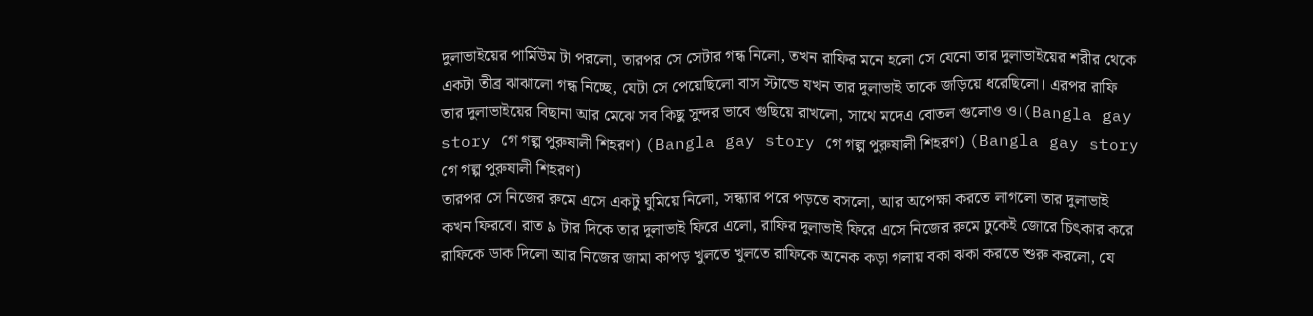দুলাভাইয়ের পার্মিউম টা পরলো, তারপর সে সেটার গন্ধ নিলো, তখন রাফির মনে হলো সে যেনো তার দুলাভাইয়ের শরীর থেকে একটা তীব্র ঝাঝালো গন্ধ নিচ্ছে, যেটা সে পেয়েছিলো বাস স্টান্ডে যখন তার দুলাভাই তাকে জড়িয়ে ধরেছিলো। এরপর রাফি তার দুলাভাইয়ের বিছানা আর মেঝে সব কিছু সুন্দর ভাবে গুছিয়ে রাখলো, সাথে মদেএ বোতল গুলোও ও।(Bangla gay story গে গল্প পুরুষালী শিহরণ) (Bangla gay story গে গল্প পুরুষালী শিহরণ) (Bangla gay story গে গল্প পুরুষালী শিহরণ)
তারপর সে নিজের রুমে এসে একটু ঘুমিয়ে নিলো, সন্ধ্যার পরে পড়তে বসলো, আর অপেক্ষা করতে লাগলো তার দুলাভাই কখন ফিরবে। রাত ৯ টার দিকে তার দুলাভাই ফিরে এলো, রাফির দুলাভাই ফিরে এসে নিজের রুমে ঢুকেই জোরে চিৎকার করে রাফিকে ডাক দিলো আর নিজের জামা কাপড় খুলতে খুলতে রাফিকে অনেক কড়া গলায় বকা ঝকা করতে শুরু করলো, যে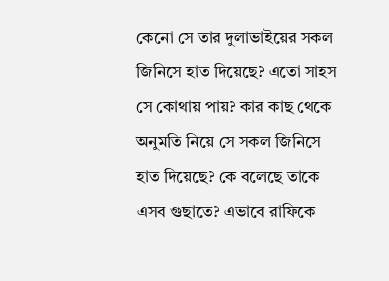কেনো সে তার দুলাভাইয়ের সকল জিনিসে হাত দিয়েছে? এতো সাহস সে কোথায় পায়? কার কাছ থেকে অনুমতি নিয়ে সে সকল জিনিসে হাত দিয়েছে? কে বলেছে তাকে এসব গুছাতে? এভাবে রাফিকে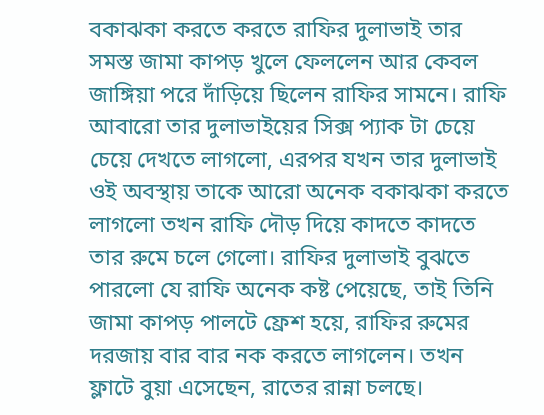বকাঝকা করতে করতে রাফির দুলাভাই তার সমস্ত জামা কাপড় খুলে ফেললেন আর কেবল জাঙ্গিয়া পরে দাঁড়িয়ে ছিলেন রাফির সামনে। রাফি আবারো তার দুলাভাইয়ের সিক্স প্যাক টা চেয়ে চেয়ে দেখতে লাগলো, এরপর যখন তার দুলাভাই ওই অবস্থায় তাকে আরো অনেক বকাঝকা করতে লাগলো তখন রাফি দৌড় দিয়ে কাদতে কাদতে তার রুমে চলে গেলো। রাফির দুলাভাই বুঝতে পারলো যে রাফি অনেক কষ্ট পেয়েছে, তাই তিনি জামা কাপড় পালটে ফ্রেশ হয়ে, রাফির রুমের দরজায় বার বার নক করতে লাগলেন। তখন ফ্লাটে বুয়া এসেছেন, রাতের রান্না চলছে।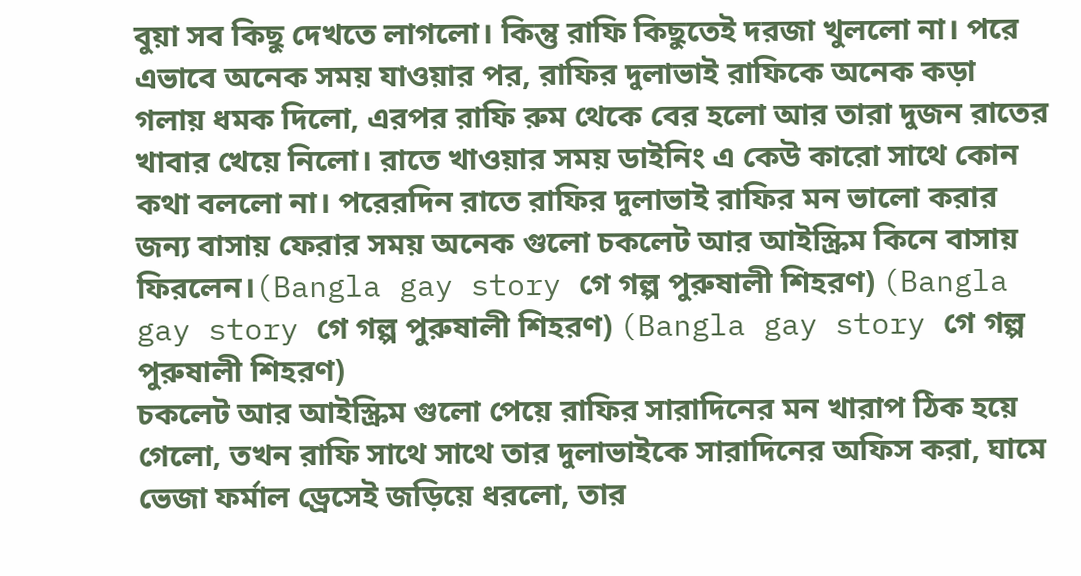বুয়া সব কিছু দেখতে লাগলো। কিন্তু রাফি কিছুতেই দরজা খুললো না। পরে এভাবে অনেক সময় যাওয়ার পর, রাফির দুলাভাই রাফিকে অনেক কড়া গলায় ধমক দিলো, এরপর রাফি রুম থেকে বের হলো আর তারা দুজন রাতের খাবার খেয়ে নিলো। রাতে খাওয়ার সময় ডাইনিং এ কেউ কারো সাথে কোন কথা বললো না। পরেরদিন রাতে রাফির দুলাভাই রাফির মন ভালো করার জন্য বাসায় ফেরার সময় অনেক গুলো চকলেট আর আইস্ক্রিম কিনে বাসায় ফিরলেন।(Bangla gay story গে গল্প পুরুষালী শিহরণ) (Bangla gay story গে গল্প পুরুষালী শিহরণ) (Bangla gay story গে গল্প পুরুষালী শিহরণ)
চকলেট আর আইস্ক্রিম গুলো পেয়ে রাফির সারাদিনের মন খারাপ ঠিক হয়ে গেলো, তখন রাফি সাথে সাথে তার দুলাভাইকে সারাদিনের অফিস করা, ঘামে ভেজা ফর্মাল ড্রেসেই জড়িয়ে ধরলো, তার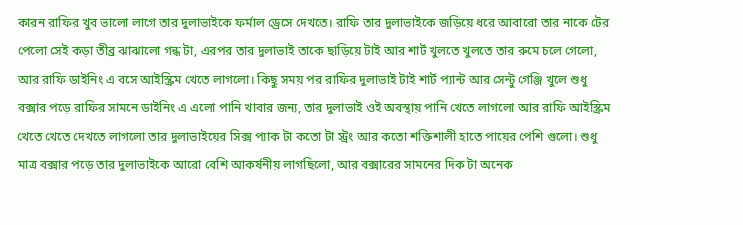কারন রাফির খুব ভালো লাগে তার দুলাভাইকে ফর্মাল ড্রেসে দেখতে। রাফি তার দুলাভাইকে জড়িয়ে ধরে আবারো তার নাকে টের পেলো সেই কড়া তীব্র ঝাঝালো গন্ধ টা, এরপর তার দুলাভাই তাকে ছাড়িয়ে টাই আর শার্ট খুলতে খুলতে তার রুমে চলে গেলো, আর রাফি ডাইনিং এ বসে আইস্ক্রিম খেতে লাগলো। কিছু সময় পর রাফির দুলাভাই টাই শার্ট প্যান্ট আর সেন্টু গেঞ্জি খুলে শুধু বক্সার পড়ে রাফির সামনে ডাইনিং এ এলো পানি খাবার জন্য, তার দুলাভাই ওই অবস্থায় পানি খেতে লাগলো আর রাফি আইস্ক্রিম খেতে খেতে দেখতে লাগলো তার দুলাভাইয়ের সিক্স প্যাক টা কতো টা স্ট্রং আর কতো শক্তিশালী হাতে পায়ের পেশি গুলো। শুধু মাত্র বক্সার পড়ে তার দুলাভাইকে আরো বেশি আকর্ষনীয় লাগছিলো, আর বক্সারের সামনের দিক টা অনেক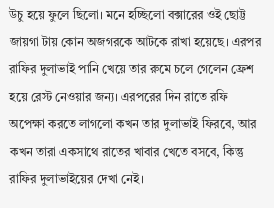উচু হয়ে ফুলে ছিলো। মনে হচ্ছিলো বক্সারের ওই ছোট্ট জায়গা টায় কোন অজগরকে আটকে রাখা হয়েছে। এরপর রাফির দুলাভাই পানি খেয়ে তার রুমে চলে গেলেন ফ্রেশ হয়ে রেস্ট নেওয়ার জন্য। এরপরের দিন রাতে রফি অপেক্ষা করতে লাগলো কখন তার দুলাভাই ফিরবে, আর কখন তারা একসাথে রাতের খাবার খেতে বসবে, কিন্তু রাফির দুলাভাইয়ের দেখা নেই।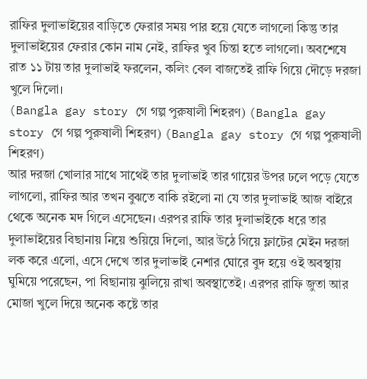রাফির দুলাভাইয়ের বাড়িতে ফেরার সময় পার হয়ে যেতে লাগলো কিন্তু তার দুলাভাইয়ের ফেরার কোন নাম নেই, রাফির খুব চিন্তা হতে লাগলো। অবশেষে রাত ১১ টায় তার দুলাভাই ফরলেন, কলিং বেল বাজতেই রাফি গিয়ে দৌড়ে দরজা খুলে দিলো।
(Bangla gay story গে গল্প পুরুষালী শিহরণ) (Bangla gay story গে গল্প পুরুষালী শিহরণ) (Bangla gay story গে গল্প পুরুষালী শিহরণ)
আর দরজা খোলার সাথে সাথেই তার দুলাভাই তার গায়ের উপর ঢলে পড়ে যেতে লাগলো, রাফির আর তখন বুঝতে বাকি রইলো না যে তার দুলাভাই আজ বাইরে থেকে অনেক মদ গিলে এসেছেন। এরপর রাফি তার দুলাভাইকে ধরে তার দুলাভাইয়ের বিছানায় নিয়ে শুয়িয়ে দিলো, আর উঠে গিয়ে ফ্লাটের মেইন দরজা লক করে এলো, এসে দেখে তার দুলাভাই নেশার ঘোরে বুদ হয়ে ওই অবস্থায় ঘুমিয়ে পরেছেন, পা বিছানায় ঝুলিয়ে রাখা অবস্থাতেই। এরপর রাফি জুতা আর মোজা খুলে দিয়ে অনেক কষ্টে তার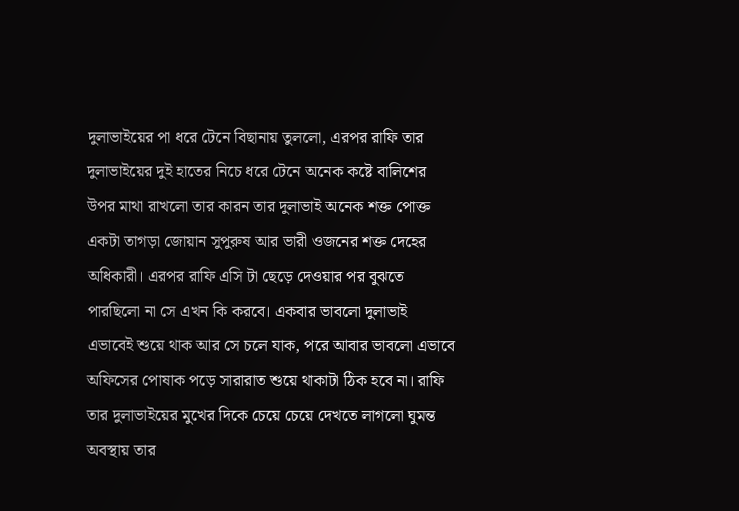দুলাভাইয়ের পা ধরে টেনে বিছানায় তুললো, এরপর রাফি তার দুলাভাইয়ের দুই হাতের নিচে ধরে টেনে অনেক কষ্টে বালিশের উপর মাথা রাখলো তার কারন তার দুলাভাই অনেক শক্ত পোক্ত একটা তাগড়া জোয়ান সুপুরুষ আর ভারী ওজনের শক্ত দেহের অধিকারী। এরপর রাফি এসি টা ছেড়ে দেওয়ার পর বুঝতে পারছিলো না সে এখন কি করবে। একবার ভাবলো দুলাভাই এভাবেই শুয়ে থাক আর সে চলে যাক, পরে আবার ভাবলো এভাবে অফিসের পোষাক পড়ে সারারাত শুয়ে থাকাটা ঠিক হবে না। রাফি তার দুলাভাইয়ের মুখের দিকে চেয়ে চেয়ে দেখতে লাগলো ঘুমন্ত অবস্থায় তার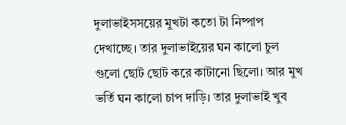দুলাভাইসসয়ের মুখটা কতো টা নিষ্পাপ দেখাচ্ছে। তার দুলাভাইয়ের ঘন কালো চুল গুলো ছোট ছোট করে কাটানো ছিলো। আর মুখ ভর্তি ঘন কালো চাপ দাড়ি। তার দুলাভাই খুব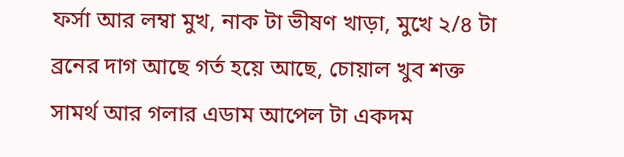ফর্সা আর লম্বা মুখ, নাক টা ভীষণ খাড়া, মুখে ২/৪ টা ব্রনের দাগ আছে গর্ত হয়ে আছে, চোয়াল খুব শক্ত সামর্থ আর গলার এডাম আপেল টা একদম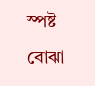স্পষ্ট বোঝা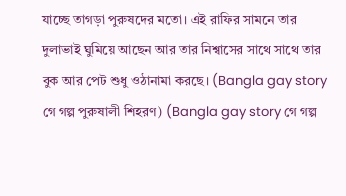যাচ্ছে তাগড়া পুরুষদের মতো। এই রাফির সামনে তার দুলাভাই ঘুমিয়ে আছেন আর তার নিশ্বাসের সাথে সাথে তার বুক আর পেট শুধু ওঠানামা করছে। (Bangla gay story গে গল্প পুরুষালী শিহরণ) (Bangla gay story গে গল্প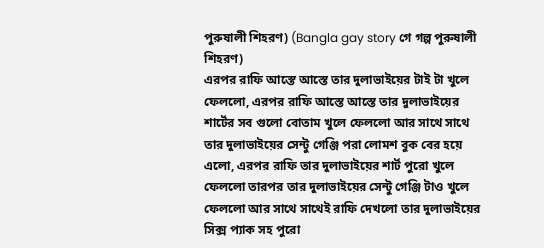পুরুষালী শিহরণ) (Bangla gay story গে গল্প পুরুষালী শিহরণ)
এরপর রাফি আস্তে আস্তে তার দুলাভাইয়ের টাই টা খুলে ফেললো, এরপর রাফি আস্তে আস্তে তার দুলাভাইয়ের শার্টের সব গুলো বোতাম খুলে ফেললো আর সাথে সাথে তার দুলাভাইয়ের সেন্টু গেঞ্জি পরা লোমশ বুক বের হয়ে এলো, এরপর রাফি তার দুলাভাইয়ের শার্ট পুরো খুলে ফেললো তারপর তার দুলাভাইয়ের সেন্টু গেঞ্জি টাও খুলে ফেললো আর সাথে সাথেই রাফি দেখলো তার দুলাভাইয়ের সিক্স প্যাক সহ পুরো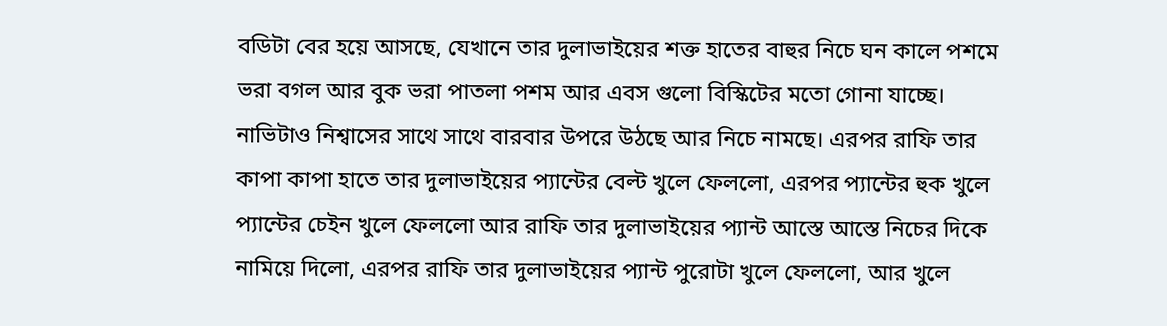বডিটা বের হয়ে আসছে, যেখানে তার দুলাভাইয়ের শক্ত হাতের বাহুর নিচে ঘন কালে পশমে ভরা বগল আর বুক ভরা পাতলা পশম আর এবস গুলো বিস্কিটের মতো গোনা যাচ্ছে। নাভিটাও নিশ্বাসের সাথে সাথে বারবার উপরে উঠছে আর নিচে নামছে। এরপর রাফি তার কাপা কাপা হাতে তার দুলাভাইয়ের প্যান্টের বেল্ট খুলে ফেললো, এরপর প্যান্টের হুক খুলে প্যান্টের চেইন খুলে ফেললো আর রাফি তার দুলাভাইয়ের প্যান্ট আস্তে আস্তে নিচের দিকে নামিয়ে দিলো, এরপর রাফি তার দুলাভাইয়ের প্যান্ট পুরোটা খুলে ফেললো, আর খুলে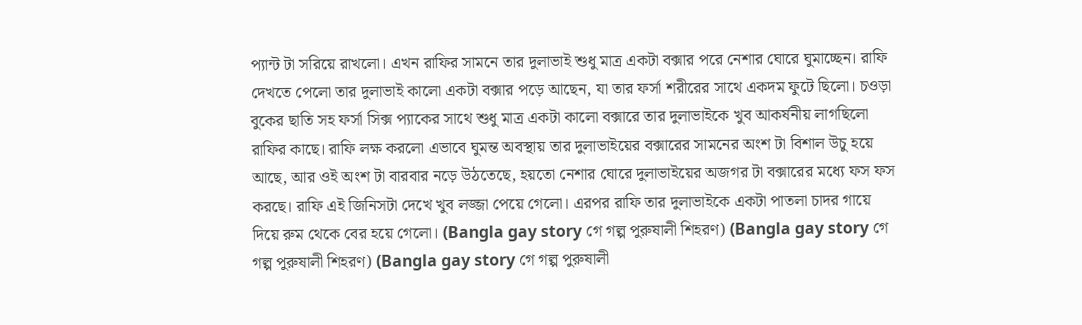প্যান্ট টা সরিয়ে রাখলো। এখন রাফির সামনে তার দুলাভাই শুধু মাত্র একটা বক্সার পরে নেশার ঘোরে ঘুমাচ্ছেন। রাফি দেখতে পেলো তার দুলাভাই কালো একটা বক্সার পড়ে আছেন, যা তার ফর্সা শরীরের সাথে একদম ফুটে ছিলো। চওড়া বুকের ছাতি সহ ফর্সা সিক্স প্যাকের সাথে শুধু মাত্র একটা কালো বক্সারে তার দুলাভাইকে খুব আকর্ষনীয় লাগছিলো রাফির কাছে। রাফি লক্ষ করলো এভাবে ঘুমন্ত অবস্থায় তার দুলাভাইয়ের বক্সারের সামনের অংশ টা বিশাল উচু হয়ে আছে, আর ওই অংশ টা বারবার নড়ে উঠতেছে, হয়তো নেশার ঘোরে দুলাভাইয়ের অজগর টা বক্সারের মধ্যে ফস ফস করছে। রাফি এই জিনিসটা দেখে খুব লজ্জা পেয়ে গেলো। এরপর রাফি তার দুলাভাইকে একটা পাতলা চাদর গায়ে দিয়ে রুম থেকে বের হয়ে গেলো। (Bangla gay story গে গল্প পুরুষালী শিহরণ) (Bangla gay story গে গল্প পুরুষালী শিহরণ) (Bangla gay story গে গল্প পুরুষালী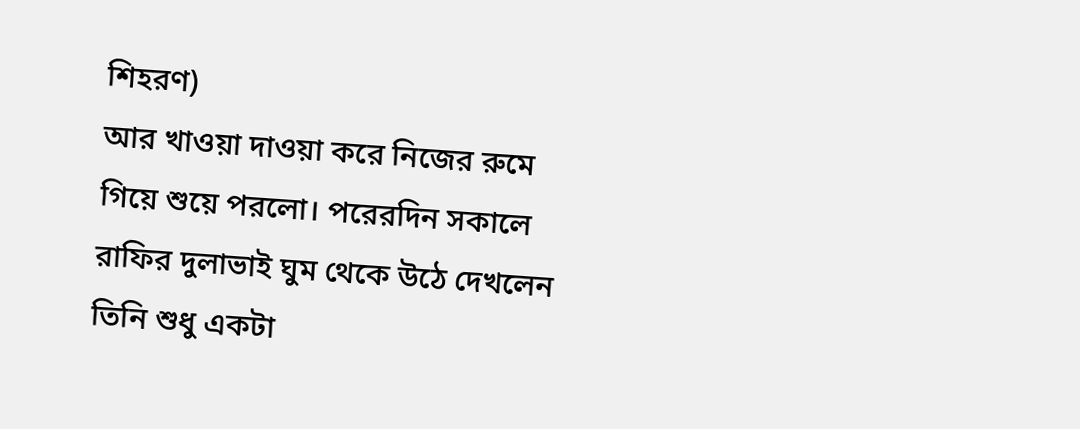শিহরণ)
আর খাওয়া দাওয়া করে নিজের রুমে গিয়ে শুয়ে পরলো। পরেরদিন সকালে রাফির দুলাভাই ঘুম থেকে উঠে দেখলেন তিনি শুধু একটা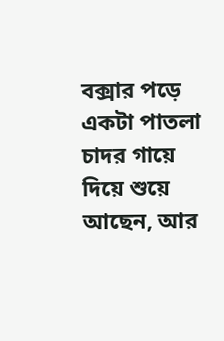বক্সার পড়ে একটা পাতলা চাদর গায়ে দিয়ে শুয়ে আছেন, আর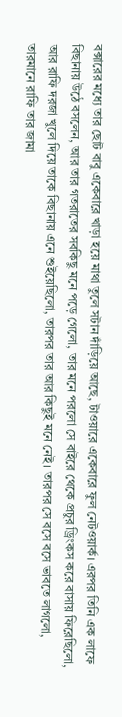বক্সারের মধ্যে তার ছোট বাবু একেবারে খাড়া হয়ে মাথা তুলে সটান দাঁড়িয়ে আছে, টাওয়ারে একেবারে ফুল নেটওয়ার্ক। এরপর তিনি এক লাফে বিছানায় উঠে বসলেন, আর তার গতরাতের সবকিছু মনে পড়ে গেলো, তার মনে পরলো সে বাইরে থেকে প্রচুর ড্রিংকস করে বাসায় ফিরেছিলো, আর রাফি দরজা খুলে দিয়ে তাকে বিছানায় এনে শুইয়েছিলো, তারপর তার আর কিছুই মনে নেই। তারপর সে বসে বসে ভাবতে লাগলো, তারমানে রাফি তার জামা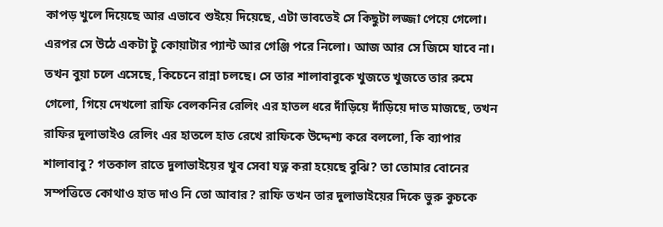কাপড় খুলে দিয়েছে আর এভাবে শুইয়ে দিয়েছে, এটা ভাবতেই সে কিছুটা লজ্জা পেয়ে গেলো। এরপর সে উঠে একটা টু কোয়াটার প্যান্ট আর গেঞ্জি পরে নিলো। আজ আর সে জিমে যাবে না। তখন বুয়া চলে এসেছে, কিচেনে রান্না চলছে। সে তার শালাবাবুকে খুজতে খুজতে তার রুমে গেলো, গিয়ে দেখলো রাফি বেলকনির রেলিং এর হাতল ধরে দাঁড়িয়ে দাঁড়িয়ে দাত মাজছে, তখন রাফির দুলাভাইও রেলিং এর হাতলে হাত রেখে রাফিকে উদ্দেশ্য করে বললো, কি ব্যাপার শালাবাবু? গতকাল রাতে দুলাভাইয়ের খুব সেবা যত্ন করা হয়েছে বুঝি? তা তোমার বোনের সম্পত্তিতে কোথাও হাত দাও নি তো আবার? রাফি তখন তার দুলাভাইয়ের দিকে ভুরু কুচকে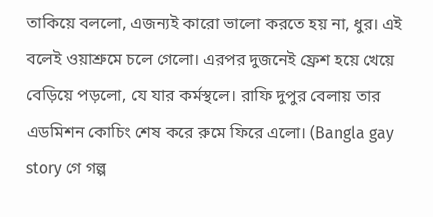তাকিয়ে বললো, এজন্যই কারো ভালো করতে হয় না, ধুর। এই বলেই ওয়াশ্রুমে চলে গেলো। এরপর দুজনেই ফ্রেশ হয়ে খেয়ে বেড়িয়ে পড়লো, যে যার কর্মস্থলে। রাফি দুপুর বেলায় তার এডমিশন কোচিং শেষ করে রুমে ফিরে এলো। (Bangla gay story গে গল্প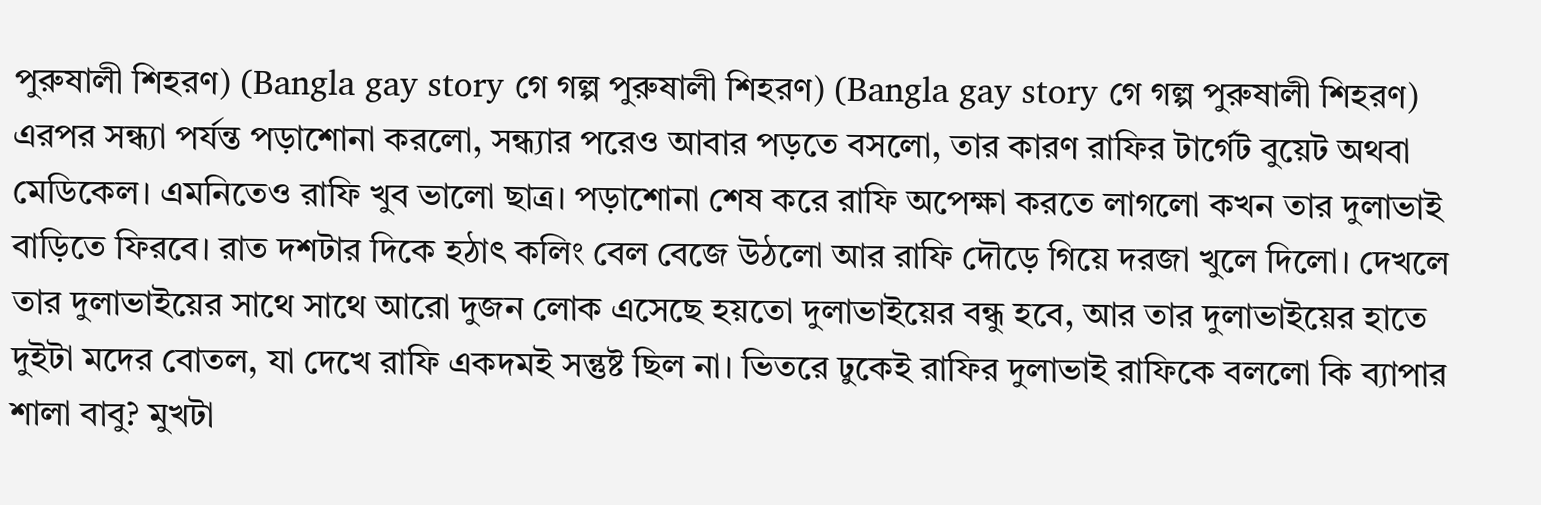পুরুষালী শিহরণ) (Bangla gay story গে গল্প পুরুষালী শিহরণ) (Bangla gay story গে গল্প পুরুষালী শিহরণ)
এরপর সন্ধ্যা পর্যন্ত পড়াশোনা করলো, সন্ধ্যার পরেও আবার পড়তে বসলো, তার কারণ রাফির টার্গেট বুয়েট অথবা মেডিকেল। এমনিতেও রাফি খুব ভালো ছাত্র। পড়াশোনা শেষ করে রাফি অপেক্ষা করতে লাগলো কখন তার দুলাভাই বাড়িতে ফিরবে। রাত দশটার দিকে হঠাৎ কলিং বেল বেজে উঠলো আর রাফি দৌড়ে গিয়ে দরজা খুলে দিলো। দেখলে তার দুলাভাইয়ের সাথে সাথে আরো দুজন লোক এসেছে হয়তো দুলাভাইয়ের বন্ধু হবে, আর তার দুলাভাইয়ের হাতে দুইটা মদের বোতল, যা দেখে রাফি একদমই সন্তুষ্ট ছিল না। ভিতরে ঢুকেই রাফির দুলাভাই রাফিকে বললো কি ব্যাপার শালা বাবু? মুখটা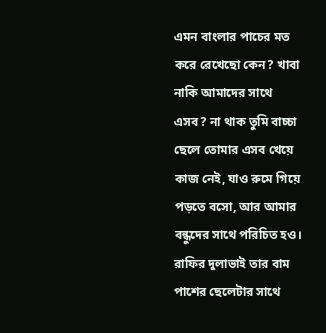এমন বাংলার পাচের মত করে রেখেছো কেন? খাবা নাকি আমাদের সাথে এসব? না থাক তুমি বাচ্চা ছেলে তোমার এসব খেয়ে কাজ নেই, যাও রুমে গিয়ে পড়তে বসো, আর আমার বন্ধুদের সাথে পরিচিত হও। রাফির দুলাভাই তার বাম পাশের ছেলেটার সাথে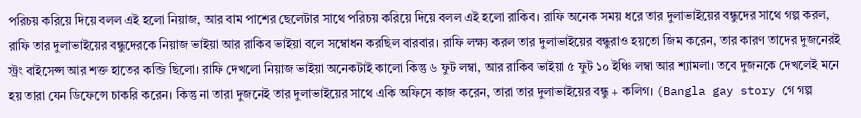পরিচয় করিয়ে দিয়ে বলল এই হলো নিয়াজ, আর বাম পাশের ছেলেটার সাথে পরিচয় করিয়ে দিয়ে বলল এই হলো রাকিব। রাফি অনেক সময় ধরে তার দুলাভাইয়ের বন্ধুদের সাথে গল্প করল, রাফি তার দুলাভাইয়ের বন্ধুদেরকে নিয়াজ ভাইয়া আর রাকিব ভাইয়া বলে সম্বোধন করছিল বারবার। রাফি লক্ষ্য করল তার দুলাভাইয়ের বন্ধুরাও হয়তো জিম করেন, তার কারণ তাদের দুজনেরই স্ট্রং বাইসেপ্স আর শক্ত হাতের কব্জি ছিলো। রাফি দেখলো নিয়াজ ভাইয়া অনেকটাই কালো কিন্তু ৬ ফুট লম্বা, আর রাকিব ভাইয়া ৫ ফুট ১০ ইঞ্চি লম্বা আর শ্যামলা। তবে দুজনকে দেখলেই মনে হয় তারা যেন ডিফেন্সে চাকরি করেন। কিন্তু না তারা দুজনেই তার দুলাভাইয়ের সাথে একি অফিসে কাজ করেন, তারা তার দুলাভাইয়ের বন্ধু + কলিগ। (Bangla gay story গে গল্প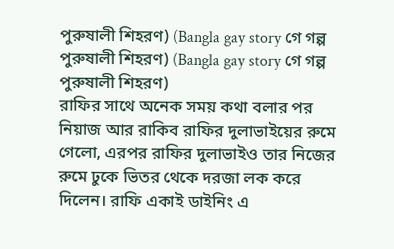পুরুষালী শিহরণ) (Bangla gay story গে গল্প পুরুষালী শিহরণ) (Bangla gay story গে গল্প পুরুষালী শিহরণ)
রাফির সাথে অনেক সময় কথা বলার পর নিয়াজ আর রাকিব রাফির দুলাভাইয়ের রুমে গেলো, এরপর রাফির দুলাভাইও তার নিজের রুমে ঢুকে ভিতর থেকে দরজা লক করে দিলেন। রাফি একাই ডাইনিং এ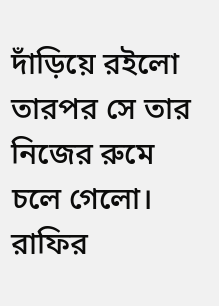দাঁড়িয়ে রইলো তারপর সে তার নিজের রুমে চলে গেলো। রাফির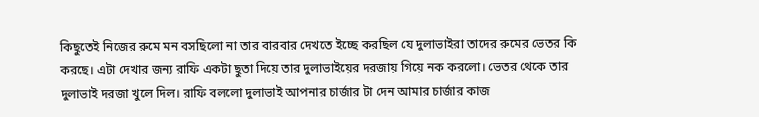কিছুতেই নিজের রুমে মন বসছিলো না তার বারবার দেখতে ইচ্ছে করছিল যে দুলাভাইরা তাদের রুমের ভেতর কি করছে। এটা দেখার জন্য রাফি একটা ছুতা দিয়ে তার দুলাভাইয়ের দরজায় গিয়ে নক করলো। ভেতর থেকে তার দুলাভাই দরজা খুলে দিল। রাফি বললো দুলাভাই আপনার চার্জার টা দেন আমার চার্জার কাজ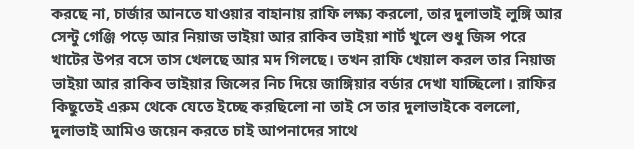করছে না, চার্জার আনতে যাওয়ার বাহানায় রাফি লক্ষ্য করলো, তার দুলাভাই লুঙ্গি আর সেন্টু গেঞ্জি পড়ে আর নিয়াজ ভাইয়া আর রাকিব ভাইয়া শার্ট খুলে শুধু জিন্স পরে খাটের উপর বসে তাস খেলছে আর মদ গিলছে। তখন রাফি খেয়াল করল তার নিয়াজ ভাইয়া আর রাকিব ভাইয়ার জিন্সের নিচ দিয়ে জাঙ্গিয়ার বর্ডার দেখা যাচ্ছিলো। রাফির কিছুতেই এরুম থেকে যেতে ইচ্ছে করছিলো না তাই সে তার দুলাভাইকে বললো, দুলাভাই আমিও জয়েন করতে চাই আপনাদের সাথে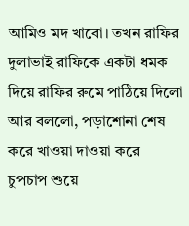আমিও মদ খাবো। তখন রাফির দুলাভাই রাফিকে একটা ধমক দিয়ে রাফির রুমে পাঠিয়ে দিলো আর বললো, পড়াশোনা শেষ করে খাওয়া দাওয়া করে চুপচাপ শুয়ে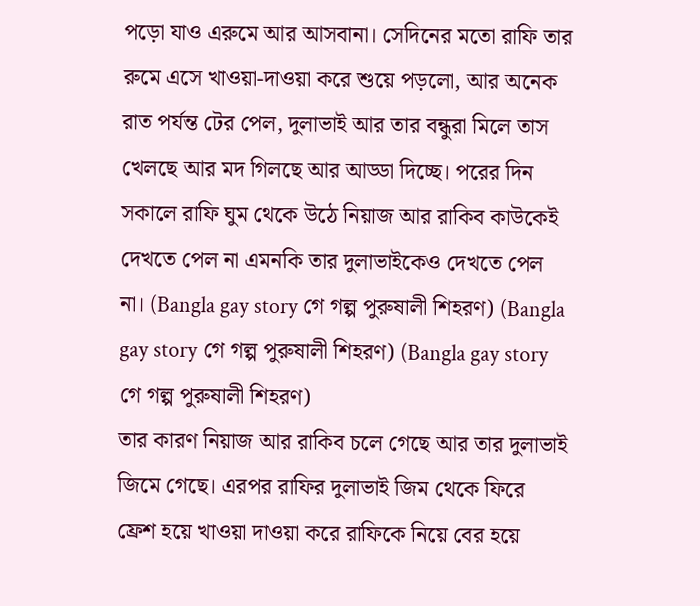পড়ো যাও এরুমে আর আসবানা। সেদিনের মতো রাফি তার রুমে এসে খাওয়া-দাওয়া করে শুয়ে পড়লো, আর অনেক রাত পর্যন্ত টের পেল, দুলাভাই আর তার বন্ধুরা মিলে তাস খেলছে আর মদ গিলছে আর আড্ডা দিচ্ছে। পরের দিন সকালে রাফি ঘুম থেকে উঠে নিয়াজ আর রাকিব কাউকেই দেখতে পেল না এমনকি তার দুলাভাইকেও দেখতে পেল না। (Bangla gay story গে গল্প পুরুষালী শিহরণ) (Bangla gay story গে গল্প পুরুষালী শিহরণ) (Bangla gay story গে গল্প পুরুষালী শিহরণ)
তার কারণ নিয়াজ আর রাকিব চলে গেছে আর তার দুলাভাই জিমে গেছে। এরপর রাফির দুলাভাই জিম থেকে ফিরে ফ্রেশ হয়ে খাওয়া দাওয়া করে রাফিকে নিয়ে বের হয়ে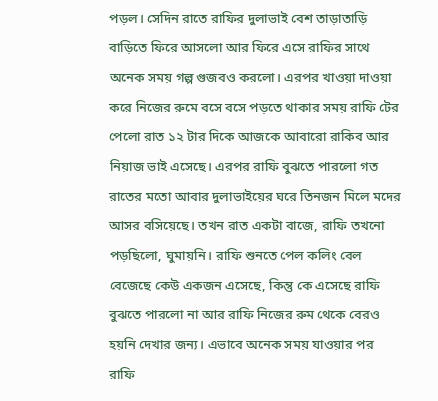পড়ল। সেদিন রাতে রাফির দুলাভাই বেশ তাড়াতাড়ি বাড়িতে ফিরে আসলো আর ফিরে এসে রাফির সাথে অনেক সময় গল্প গুজবও করলো। এরপর খাওয়া দাওয়া করে নিজের রুমে বসে বসে পড়তে থাকার সময় রাফি টের পেলো রাত ১২ টার দিকে আজকে আবারো রাকিব আর নিয়াজ ভাই এসেছে। এরপর রাফি বুঝতে পারলো গত রাতের মতো আবার দুলাভাইয়ের ঘরে তিনজন মিলে মদের আসর বসিয়েছে। তখন রাত একটা বাজে, রাফি তখনো পড়ছিলো, ঘুমায়নি। রাফি শুনতে পেল কলিং বেল বেজেছে কেউ একজন এসেছে, কিন্তু কে এসেছে রাফি বুঝতে পারলো না আর রাফি নিজের রুম থেকে বেরও হয়নি দেখার জন্য। এভাবে অনেক সময় যাওয়ার পর রাফি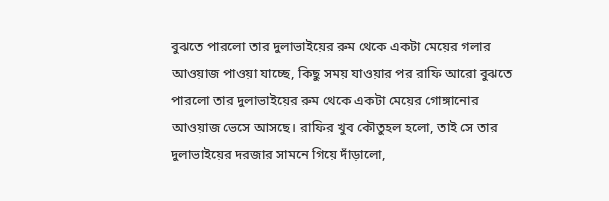বুঝতে পারলো তার দুলাভাইয়ের রুম থেকে একটা মেয়ের গলার আওয়াজ পাওয়া যাচ্ছে, কিছু সময় যাওয়ার পর রাফি আরো বুঝতে পারলো তার দুলাভাইয়ের রুম থেকে একটা মেয়ের গোঙ্গানোর আওয়াজ ভেসে আসছে। রাফির খুব কৌতুহল হলো, তাই সে তার দুলাভাইয়ের দরজার সামনে গিয়ে দাঁড়ালো,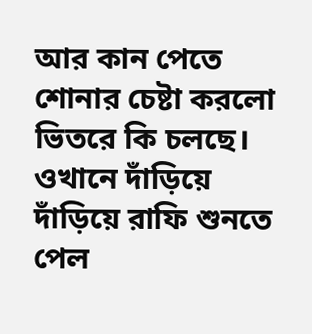আর কান পেতে শোনার চেষ্টা করলো ভিতরে কি চলছে। ওখানে দাঁড়িয়ে দাঁড়িয়ে রাফি শুনতে পেল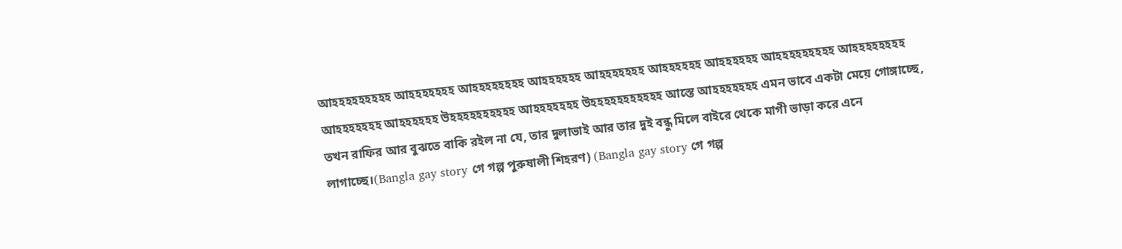আহহহহহহহহহ আহহহহহহহ আহহহহহহহহ আহহহহহহ আহহহহহহহ আহহহহহহ আহহহহহহ আহহহহহহহহহ আহহহহহহহহ আহহহহহহহ আহহহহহহ উহহহহহহহহহহ আহহহহহহহ উহহহহহহহহহহহ আস্তে আহহহহহহহ এমন ভাবে একটা মেয়ে গোঙ্গাচ্ছে, তখন রাফির আর বুঝতে বাকি রইল না যে, তার দুলাভাই আর তার দুই বন্ধু মিলে বাইরে থেকে মাগী ভাড়া করে এনে লাগাচ্ছে।(Bangla gay story গে গল্প পুরুষালী শিহরণ) (Bangla gay story গে গল্প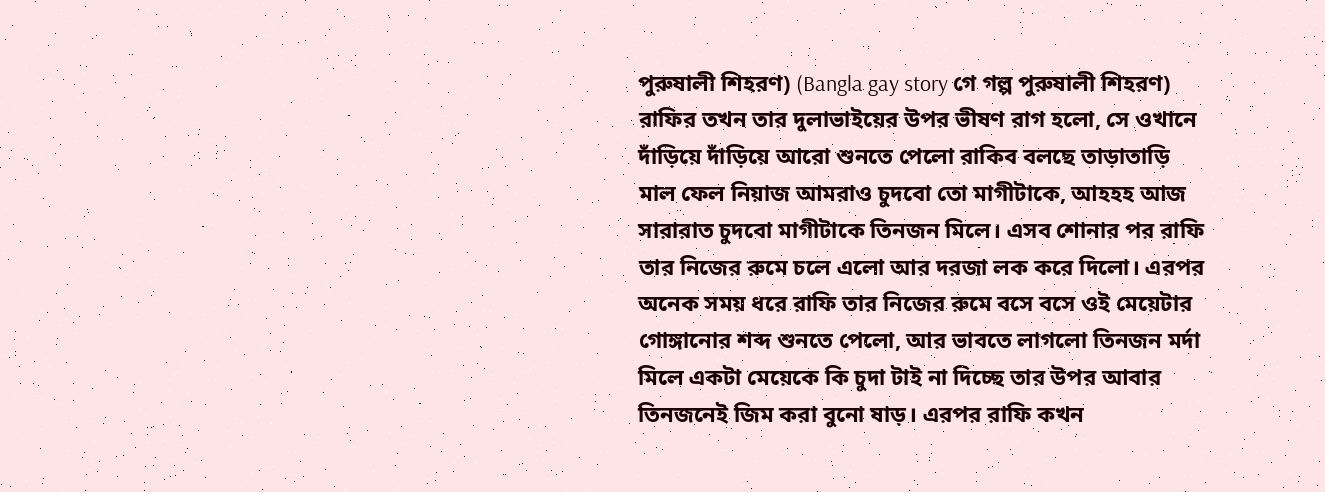পুরুষালী শিহরণ) (Bangla gay story গে গল্প পুরুষালী শিহরণ)
রাফির তখন তার দুলাভাইয়ের উপর ভীষণ রাগ হলো, সে ওখানে দাঁড়িয়ে দাঁড়িয়ে আরো শুনতে পেলো রাকিব বলছে তাড়াতাড়ি মাল ফেল নিয়াজ আমরাও চুদবো তো মাগীটাকে, আহহহ আজ সারারাত চুদবো মাগীটাকে তিনজন মিলে। এসব শোনার পর রাফি তার নিজের রুমে চলে এলো আর দরজা লক করে দিলো। এরপর অনেক সময় ধরে রাফি তার নিজের রুমে বসে বসে ওই মেয়েটার গোঙ্গানোর শব্দ শুনতে পেলো, আর ভাবতে লাগলো তিনজন মর্দা মিলে একটা মেয়েকে কি চুদা টাই না দিচ্ছে তার উপর আবার তিনজনেই জিম করা বুনো ষাড়। এরপর রাফি কখন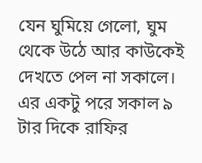যেন ঘুমিয়ে গেলো, ঘুম থেকে উঠে আর কাউকেই দেখতে পেল না সকালে। এর একটু পরে সকাল ৯ টার দিকে রাফির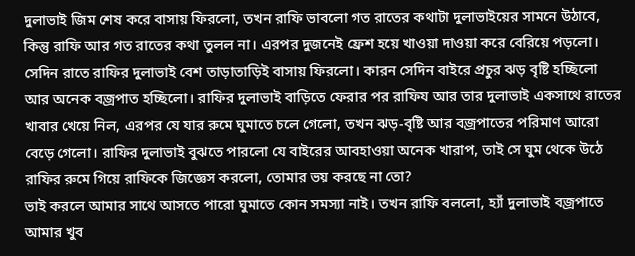দুলাভাই জিম শেষ করে বাসায় ফিরলো, তখন রাফি ভাবলো গত রাতের কথাটা দুলাভাইয়ের সামনে উঠাবে, কিন্তু রাফি আর গত রাতের কথা তুলল না। এরপর দুজনেই ফ্রেশ হয়ে খাওয়া দাওয়া করে বেরিয়ে পড়লো। সেদিন রাতে রাফির দুলাভাই বেশ তাড়াতাড়িই বাসায় ফিরলো। কারন সেদিন বাইরে প্রচুর ঝড় বৃষ্টি হচ্ছিলো আর অনেক বজ্রপাত হচ্ছিলো। রাফির দুলাভাই বাড়িতে ফেরার পর রাফিয আর তার দুলাভাই একসাথে রাতের খাবার খেয়ে নিল, এরপর যে যার রুমে ঘুমাতে চলে গেলো, তখন ঝড়-বৃষ্টি আর বজ্রপাতের পরিমাণ আরো বেড়ে গেলো। রাফির দুলাভাই বুঝতে পারলো যে বাইরের আবহাওয়া অনেক খারাপ, তাই সে ঘুম থেকে উঠে রাফির রুমে গিয়ে রাফিকে জিজ্ঞেস করলো, তোমার ভয় করছে না তো?
ভাই করলে আমার সাথে আসতে পারো ঘুমাতে কোন সমস্যা নাই। তখন রাফি বললো, হ্যাঁ দুলাভাই বজ্রপাতে আমার খুব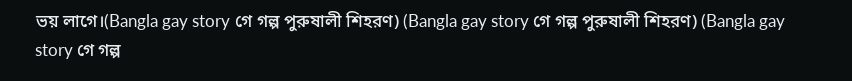ভয় লাগে।(Bangla gay story গে গল্প পুরুষালী শিহরণ) (Bangla gay story গে গল্প পুরুষালী শিহরণ) (Bangla gay story গে গল্প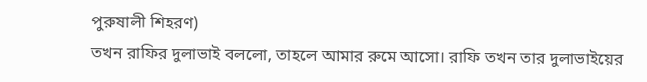পুরুষালী শিহরণ)
তখন রাফির দুলাভাই বললো, তাহলে আমার রুমে আসো। রাফি তখন তার দুলাভাইয়ের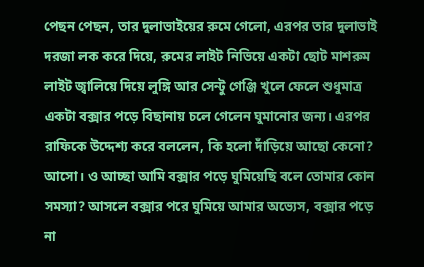পেছন পেছন, তার দুলাভাইয়ের রুমে গেলো, এরপর তার দুলাভাই দরজা লক করে দিয়ে, রুমের লাইট নিভিয়ে একটা ছোট মাশরুম লাইট জ্বালিয়ে দিয়ে লুঙ্গি আর সেন্টু গেঞ্জি খুলে ফেলে শুধুমাত্র একটা বক্সার পড়ে বিছানায় চলে গেলেন ঘুমানোর জন্য। এরপর রাফিকে উদ্দেশ্য করে বললেন, কি হলো দাঁড়িয়ে আছো কেনো? আসো। ও আচ্ছা আমি বক্সার পড়ে ঘুমিয়েছি বলে তোমার কোন সমস্যা? আসলে বক্সার পরে ঘুমিয়ে আমার অভ্যেস, বক্সার পড়ে না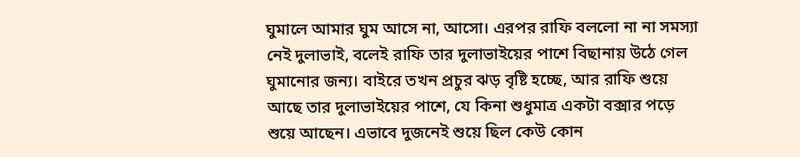ঘুমালে আমার ঘুম আসে না, আসো। এরপর রাফি বললো না না সমস্যা নেই দুলাভাই, বলেই রাফি তার দুলাভাইয়ের পাশে বিছানায় উঠে গেল ঘুমানোর জন্য। বাইরে তখন প্রচুর ঝড় বৃষ্টি হচ্ছে, আর রাফি শুয়ে আছে তার দুলাভাইয়ের পাশে, যে কিনা শুধুমাত্র একটা বক্সার পড়ে শুয়ে আছেন। এভাবে দুজনেই শুয়ে ছিল কেউ কোন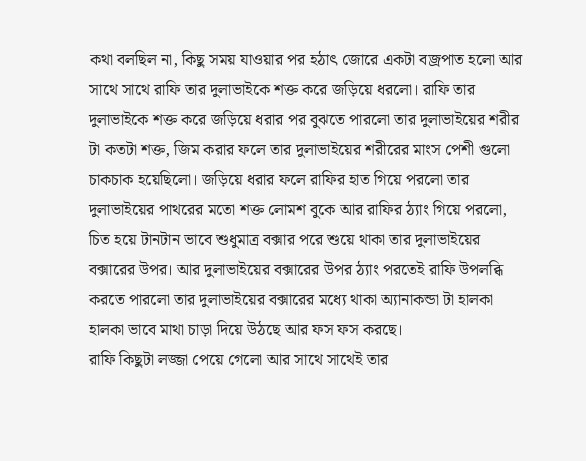কথা বলছিল না, কিছু সময় যাওয়ার পর হঠাৎ জোরে একটা বজ্রপাত হলো আর সাথে সাথে রাফি তার দুলাভাইকে শক্ত করে জড়িয়ে ধরলো। রাফি তার দুলাভাইকে শক্ত করে জড়িয়ে ধরার পর বুঝতে পারলো তার দুলাভাইয়ের শরীর টা কতটা শক্ত, জিম করার ফলে তার দুলাভাইয়ের শরীরের মাংস পেশী গুলো চাকচাক হয়েছিলো। জড়িয়ে ধরার ফলে রাফির হাত গিয়ে পরলো তার দুলাভাইয়ের পাথরের মতো শক্ত লোমশ বুকে আর রাফির ঠ্যাং গিয়ে পরলো, চিত হয়ে টানটান ভাবে শুধুমাত্র বক্সার পরে শুয়ে থাকা তার দুলাভাইয়ের বক্সারের উপর। আর দুলাভাইয়ের বক্সারের উপর ঠ্যাং পরতেই রাফি উপলব্ধি করতে পারলো তার দুলাভাইয়ের বক্সারের মধ্যে থাকা অ্যানাকন্ডা টা হালকা হালকা ভাবে মাথা চাড়া দিয়ে উঠছে আর ফস ফস করছে।
রাফি কিছুটা লজ্জা পেয়ে গেলো আর সাথে সাথেই তার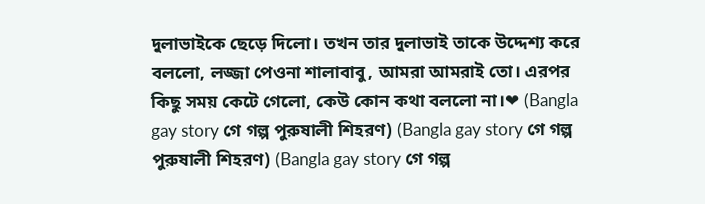দুলাভাইকে ছেড়ে দিলো। তখন তার দুলাভাই তাকে উদ্দেশ্য করে বললো, লজ্জা পেওনা শালাবাবু, আমরা আমরাই তো। এরপর কিছু সময় কেটে গেলো, কেউ কোন কথা বললো না।❤ (Bangla gay story গে গল্প পুরুষালী শিহরণ) (Bangla gay story গে গল্প পুরুষালী শিহরণ) (Bangla gay story গে গল্প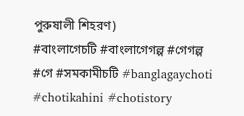পুরুষালী শিহরণ)
#বাংলাগেচটি #বাংলাগেগল্প #গেগল্প #গে #সমকামীচটি #banglagaychoti #chotikahini #chotistory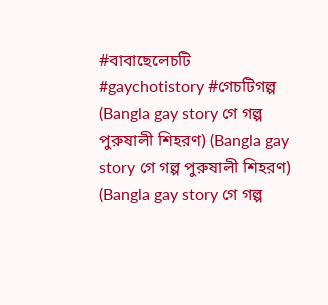#বাবাছেলেচটি #gaychotistory #গেচটিগল্প
(Bangla gay story গে গল্প পুরুষালী শিহরণ) (Bangla gay story গে গল্প পুরুষালী শিহরণ) (Bangla gay story গে গল্প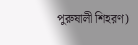পুরুষালী শিহরণ)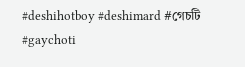#deshihotboy #deshimard #গেচটি #gaychoti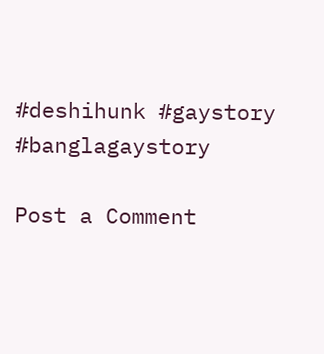#deshihunk #gaystory #banglagaystory

Post a Comment